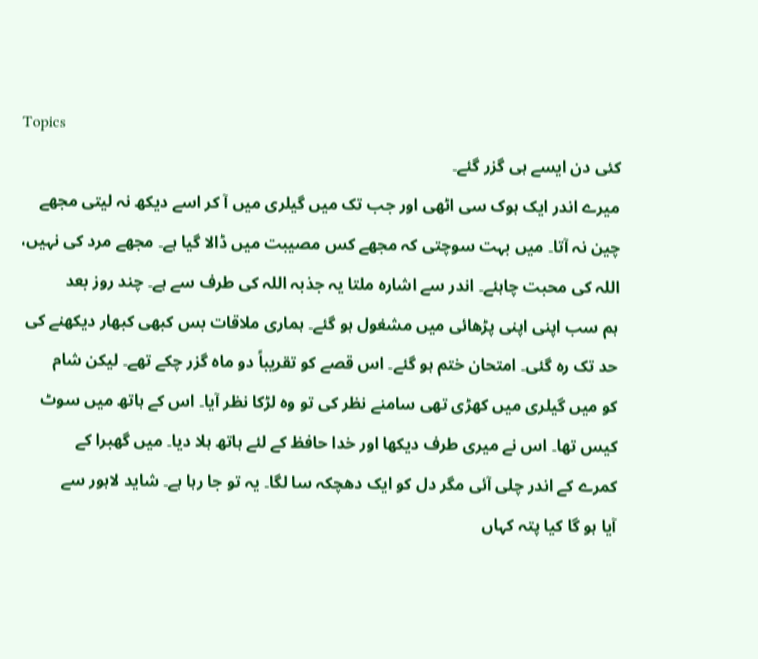Topics
کئی دن ایسے ہی گزر گئے۔
میرے اندر ایک ہوک سی اٹھی اور جب تک میں گیلری میں آ کر اسے دیکھ نہ لیتی مجھے
چین نہ آتا۔ میں بہت سوچتی کہ مجھے کس مصیبت میں ڈالا گیا ہے۔ مجھے مرد کی نہیں،
اللہ کی محبت چاہئے۔ اندر سے اشارہ ملتا یہ جذبہ اللہ کی طرف سے ہے۔ چند روز بعد
ہم سب اپنی اپنی پڑھائی میں مشغول ہو گئے۔ ہماری ملاقات بس کبھی کبھار دیکھنے کی
حد تک رہ گئی۔ امتحان ختم ہو گئے۔ اس قصے کو تقریباً دو ماہ گزر چکے تھے۔ لیکن شام
کو میں گیلری میں کھڑی تھی سامنے نظر کی تو وہ لڑکا نظر آیا۔ اس کے ہاتھ میں سوٹ
کیس تھا۔ اس نے میری طرف دیکھا اور خدا حافظ کے لئے ہاتھ ہلا دیا۔ میں گھبرا کے
کمرے کے اندر چلی آئی مگر دل کو ایک دھچکہ سا لگا۔ یہ تو جا رہا ہے۔ شاید لاہور سے
آیا ہو گا کیا پتہ کہاں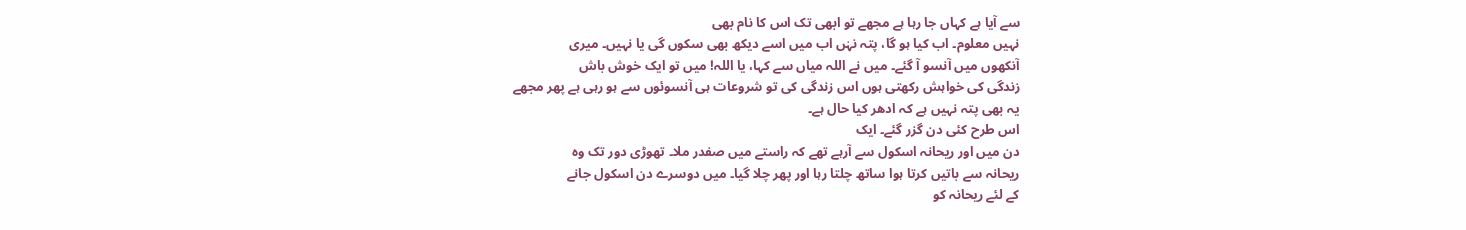سے آیا ہے کہاں جا رہا ہے مجھے تو ابھی تک اس کا نام بھی
نہیں معلوم۔ اب کیا ہو گا، پتہ نہٰں اب میں اسے دیکھ بھی سکوں گی یا نہیں۔ میری
آنکھوں میں آنسو آ گئے۔ میں نے اللہ میاں سے کہا، یا اللہ! میں تو ایک خوش باش
زندگی کی خواہش رکھتی ہوں اس زندگی کی تو شروعات ہی آنسوئوں سے ہو رہی ہے پھر مجھے
یہ بھی پتہ نہیں ہے کہ ادھر کیا حال ہے۔
اس طرح کئی دن گزر گئے۔ ایک
دن میں اور ریحانہ اسکول سے آرہے تھے کہ راستے میں صفدر ملا۔ تھوڑی دور تک وہ
ریحانہ سے باتیں کرتا ہوا ساتھ چلتا رہا اور پھر چلا گیا۔ میں دوسرے دن اسکول جانے
کے لئے ریحانہ کو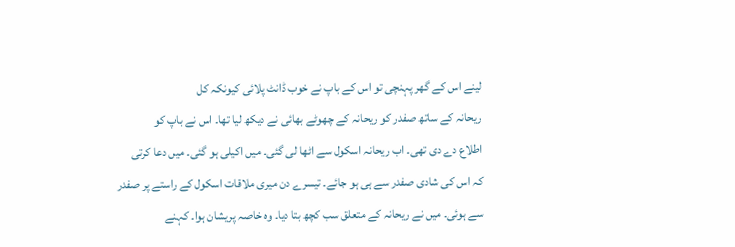لینے اس کے گھر پہنچی تو اس کے باپ نے خوب ڈانٹ پلائی کیونکہ کل
ریحانہ کے ساتھ صفدر کو ریحانہ کے چھوٹے بھائی نے دیکھ لیا تھا۔ اس نے باپ کو
اطلاع دے دی تھی۔ اب ریحانہ اسکول سے اٹھا لی گئی۔ میں اکیلی ہو گئی۔ میں دعا کرتی
کہ اس کی شادی صفدر سے ہی ہو جائے۔ تیسرے دن میری ملاقات اسکول کے راستے پر صفدر
سے ہوئی۔ میں نے ریحانہ کے متعلق سب کچھ بتا دیا۔ وہ خاصہ پریشان ہوا۔ کہنے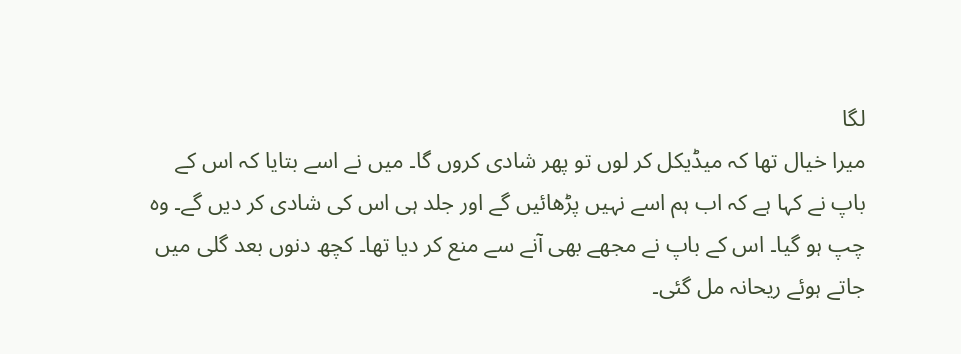لگا
میرا خیال تھا کہ میڈیکل کر لوں تو پھر شادی کروں گا۔ میں نے اسے بتایا کہ اس کے
باپ نے کہا ہے کہ اب ہم اسے نہیں پڑھائیں گے اور جلد ہی اس کی شادی کر دیں گے۔ وہ
چپ ہو گیا۔ اس کے باپ نے مجھے بھی آنے سے منع کر دیا تھا۔ کچھ دنوں بعد گلی میں
جاتے ہوئے ریحانہ مل گئی۔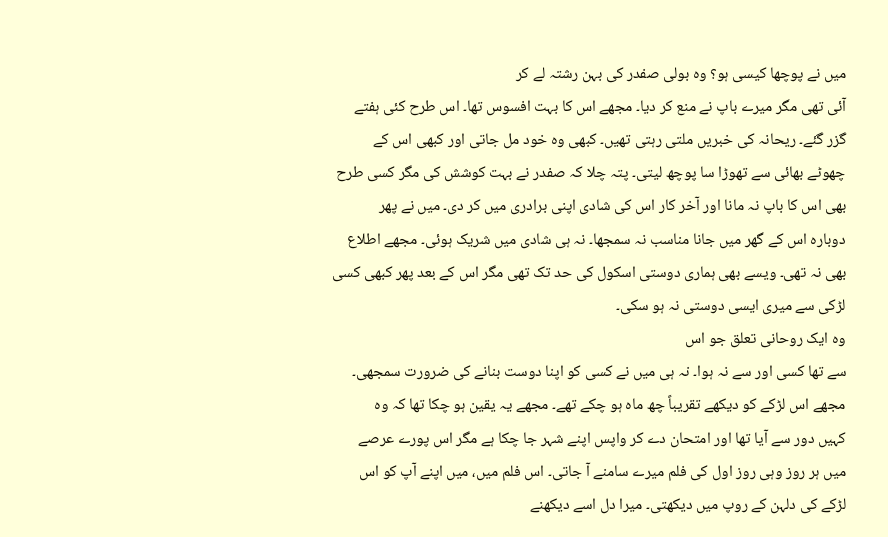میں نے پوچھا کیسی ہو؟ وہ بولی صفدر کی بہن رشتہ لے کر
آئی تھی مگر میرے باپ نے منع کر دیا۔ مجھے اس کا بہت افسوس تھا۔ اس طرح کئی ہفتے
گزر گئے۔ ریحانہ کی خبریں ملتی رہتی تھیں۔ کبھی وہ خود مل جاتی اور کبھی اس کے
چھوٹے بھائی سے تھوڑا سا پوچھ لیتی۔ پتہ چلا کہ صفدر نے بہت کوشش کی مگر کسی طرح
بھی اس کا باپ نہ مانا اور آخر کار اس کی شادی اپنی برادری میں کر دی۔ میں نے پھر
دوبارہ اس کے گھر میں جانا مناسب نہ سمجھا۔ نہ ہی شادی میں شریک ہوئی۔ مجھے اطلاع
بھی نہ تھی۔ ویسے بھی ہماری دوستی اسکول کی حد تک تھی مگر اس کے بعد پھر کبھی کسی
لڑکی سے میری ایسی دوستی نہ ہو سکی۔
وہ ایک روحانی تعلق جو اس
سے تھا کسی اور سے نہ ہوا۔ نہ ہی میں نے کسی کو اپنا دوست بنانے کی ضرورت سمجھی۔
مجھے اس لڑکے کو دیکھے تقریباً چھ ماہ ہو چکے تھے۔ مجھے یہ یقین ہو چکا تھا کہ وہ
کہیں دور سے آیا تھا اور امتحان دے کر واپس اپنے شہر جا چکا ہے مگر اس پورے عرصے
میں ہر روز وہی روز اول کی فلم میرے سامنے آ جاتی۔ اس فلم میں، میں اپنے آپ کو اس
لڑکے کی دلہن کے روپ میں دیکھتی۔ میرا دل اسے دیکھنے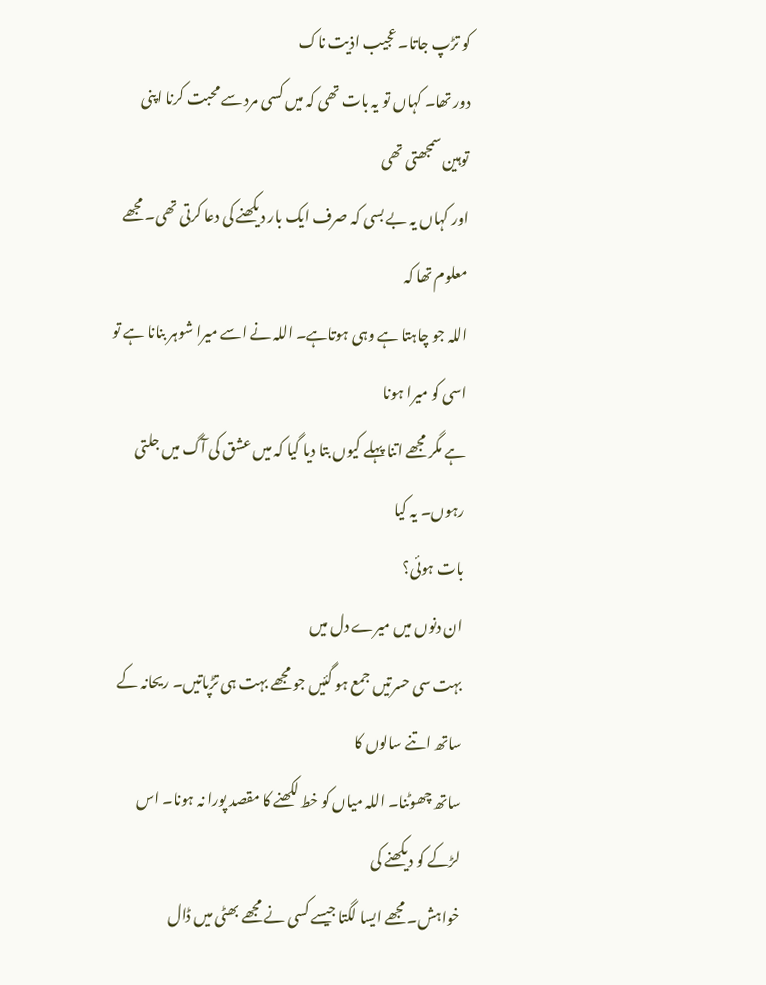کو تڑپ جاتا۔ عجیب اذیت ناک
دور تھا۔ کہاں تو یہ بات تھی کہ میں کسی مرد سے محبت کرنا اپنی توہین سمجھتی تھی
اور کہاں یہ بے بسی کہ صرف ایک بار دیکھنے کی دعا کرتی تھی۔ مجھے معلوم تھا کہ
اللہ جو چاہتا ہے وہی ہوتاہے۔ اللہ نے اسے میرا شوہر بنانا ہے تو اسی کو میرا ہونا
ہے مگر مجھے اتنا پہلے کیوں بتا دیا گیا کہ میں عشق کی آگ میں جلتی رہوں۔ یہ کیا
بات ہوئی؟
ان دنوں میں میرے دل میں
بہت سی حسرتیں جمع ہو گئیں جو مجھے بہت ہی تڑپاتیں۔ ریحانہ کے ساتھ اتنے سالوں کا
ساتھ چھوٹنا۔ اللہ میاں کو خط لکھنے کا مقصد پورا نہ ہونا۔ اس لڑکے کو دیکھنے کی
خواہش۔ مجھے ایسا لگتا جیسے کسی نے مجھے بھٹی میں ڈال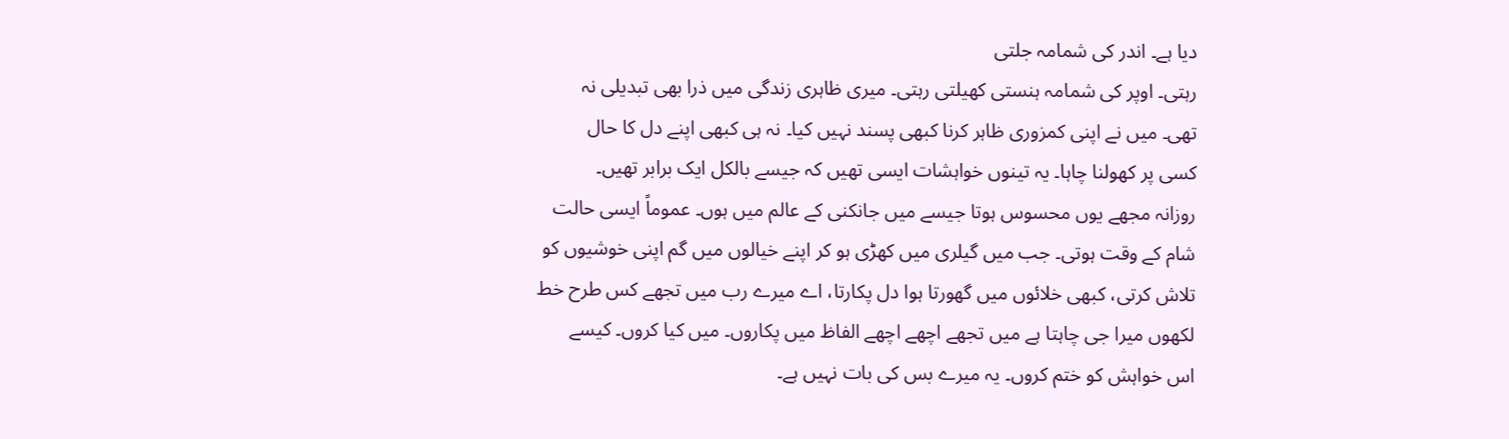دیا ہے۔ اندر کی شمامہ جلتی
رہتی۔ اوپر کی شمامہ ہنستی کھیلتی رہتی۔ میری ظاہری زندگی میں ذرا بھی تبدیلی نہ
تھی۔ میں نے اپنی کمزوری ظاہر کرنا کبھی پسند نہیں کیا۔ نہ ہی کبھی اپنے دل کا حال
کسی پر کھولنا چاہا۔ یہ تینوں خواہشات ایسی تھیں کہ جیسے بالکل ایک برابر تھیں۔
روزانہ مجھے یوں محسوس ہوتا جیسے میں جانکنی کے عالم میں ہوں۔ عموماً ایسی حالت
شام کے وقت ہوتی۔ جب میں گیلری میں کھڑی ہو کر اپنے خیالوں میں گم اپنی خوشیوں کو
تلاش کرتی، کبھی خلائوں میں گھورتا ہوا دل پکارتا، اے میرے رب میں تجھے کس طرح خط
لکھوں میرا جی چاہتا ہے میں تجھے اچھے اچھے الفاظ میں پکاروں۔ میں کیا کروں۔ کیسے
اس خواہش کو ختم کروں۔ یہ میرے بس کی بات نہیں ہے۔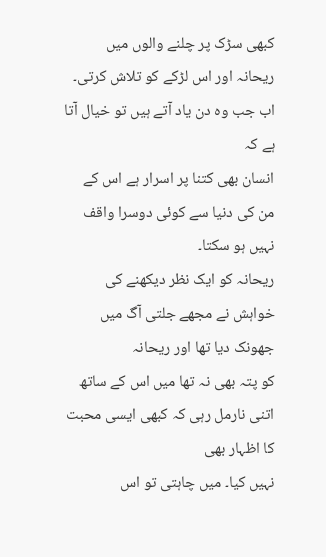کبھی سڑک پر چلنے والوں میں
ریحانہ اور اس لڑکے کو تلاش کرتی۔ اب جب وہ دن یاد آتے ہیں تو خیال آتا ہے کہ
انسان بھی کتنا پر اسرار ہے اس کے من کی دنیا سے کوئی دوسرا واقف نہیں ہو سکتا۔
ریحانہ کو ایک نظر دیکھنے کی خواہش نے مجھے جلتی آگ میں جھونک دیا تھا اور ریحانہ
کو پتہ بھی نہ تھا میں اس کے ساتھ اتنی نارمل رہی کہ کبھی ایسی محبت کا اظہار بھی
نہیں کیا۔ میں چاہتی تو اس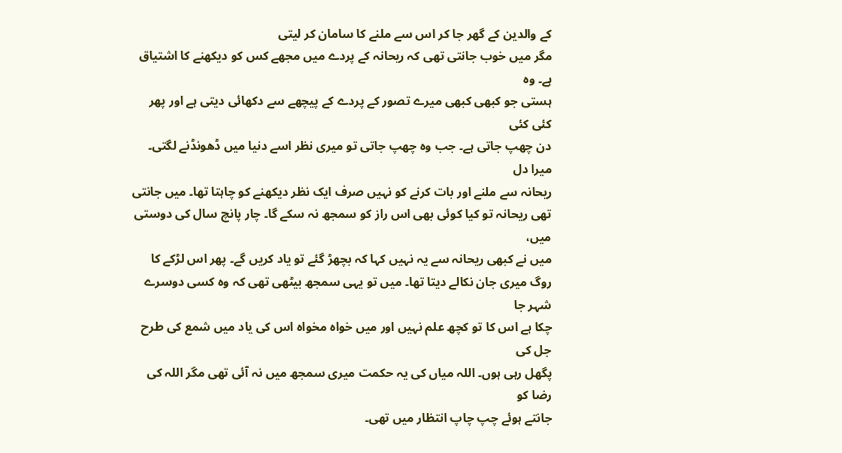کے والدین کے گھر جا کر اس سے ملنے کا سامان کر لیتی
مگر میں خوب جانتی تھی کہ ریحانہ کے پردے میں مجھے کس کو دیکھنے کا اشتیاق ہے۔ وہ
ہستی جو کبھی کبھی میرے تصور کے پردے کے پیچھے سے دکھائی دیتی ہے اور پھر کئی کئی
دن چھپ جاتی ہے۔ جب وہ چھپ جاتی تو میری نظر اسے دنیا میں ڈھونڈنے لگتی۔ میرا دل
ریحانہ سے ملنے اور بات کرنے کو نہیں صرف ایک نظر دیکھنے کو چاہتا تھا۔ میں جانتی
تھی ریحانہ تو کیا کوئی بھی اس راز کو سمجھ نہ سکے گا۔ چار پانچ سال کی دوستی میں،
میں نے کبھی ریحانہ سے یہ نہیں کہا کہ بچھڑ گئے تو یاد کریں گے۔ پھر اس لڑکے کا
روگ میری جان نکالے دیتا تھا۔ میں تو یہی سمجھ بیٹھی تھی کہ وہ کسی دوسرے شہر جا
چکا ہے اس کا تو کچھ علم نہیں اور میں خواہ مخواہ اس کی یاد میں شمع کی طرح جل کی
پگھل رہی ہوں۔ اللہ میاں کی یہ حکمت میری سمجھ میں نہ آئی تھی مگر اللہ کی رضا کو
جانتے ہوئے چپ چاپ انتظار میں تھی۔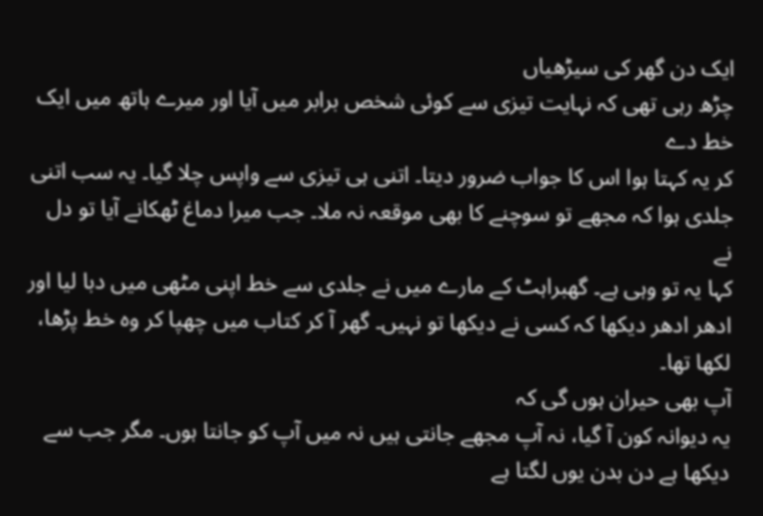ایک دن گھر کی سیڑھیاں
چڑھ رہی تھی کہ نہایت تیزی سے کوئی شخص برابر میں آیا اور میرے ہاتھ میں ایک خط دے
کر یہ کہتا ہوا اس کا جواب ضرور دیتا۔ اتنی ہی تیزی سے واپس چلا گیا۔ یہ سب اتنی
جلدی ہوا کہ مجھے تو سوچنے کا بھی موقعہ نہ ملا۔ جب میرا دماغ ٹھکانے آیا تو دل نے
کہا یہ تو وہی ہے۔ گھبراہٹ کے مارے میں نے جلدی سے خط اپنی مٹھی میں دبا لیا اور
ادھر ادھر دیکھا کہ کسی نے دیکھا تو نہیں۔ گھر آ کر کتاب میں چھپا کر وہ خط پڑھا،
لکھا تھا۔
آپ بھی حیران ہوں گی کہ
یہ دیوانہ کون آ گیا، نہ آپ مجھے جانتی ہیں نہ میں آپ کو جانتا ہوں۔ مگر جب سے
دیکھا ہے دن بدن یوں لگتا ہے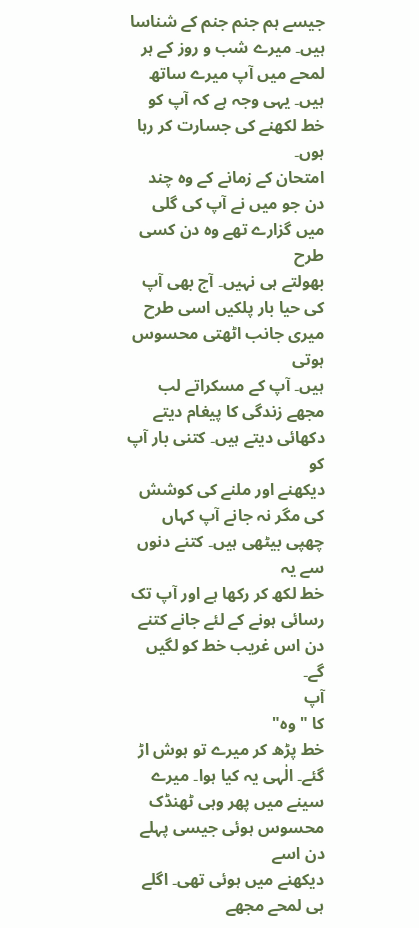جیسے ہم جنم جنم کے شناسا ہیں۔ میرے شب و روز کے ہر
لمحے میں آپ میرے ساتھ ہیں۔ یہی وجہ ہے کہ آپ کو خط لکھنے کی جسارت کر رہا ہوں۔
امتحان کے زمانے کے وہ چند دن جو میں نے آپ کی گلی میں گزارے تھے وہ دن کسی طرح
بھولتے ہی نہیں۔ آج بھی آپ کی حیا بار پلکیں اسی طرح میری جانب اٹھتی محسوس ہوتی
ہیں۔ آپ کے مسکراتے لب مجھے زندگی کا پیغام دیتے دکھائی دیتے ہیں۔ کتنی بار آپ کو
دیکھنے اور ملنے کی کوشش کی مگر نہ جانے آپ کہاں چھپی بیٹھی ہیں۔ کتنے دنوں سے یہ
خط لکھ کر رکھا ہے اور آپ تک رسائی ہونے کے لئے جانے کتنے دن اس غریب خط کو لگیں
گے۔
آپ
کا "وہ"
خط پڑھ کر میرے تو ہوش اڑ
گئے۔ الٰہی یہ کیا ہوا۔ میرے سینے میں پھر وہی ٹھنڈک محسوس ہوئی جیسی پہلے دن اسے
دیکھنے میں ہوئی تھی۔ اگلے ہی لمحے مجھے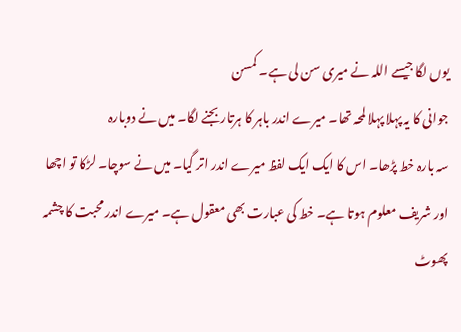یوں لگا جیسے اللہ نے میری سن لی ہے۔ کمسن
جوانی کا یہ پہلا پہلا لمحہ تھا۔ میرے اندر باہر کا ہرتار بجنے لگا۔ میں نے دوبارہ
سہ بارہ خط پڑھا۔ اس کا ایک ایک لفظ میرے اندر اتر گیا۔ میں نے سوچا۔ لڑکا تو اچھا
اور شریف معلوم ہوتا ہے۔ خط کی عبارت بھی معقول ہے۔ میرے اندر محبت کا چشمہ پھوٹ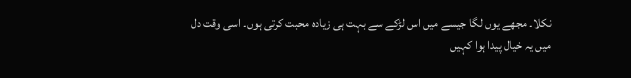نکلا۔ مجھے یوں لگا جیسے میں اس لڑکے سے بہت ہی زیادہ محبت کرتی ہوں۔ اسی وقت دل
میں یہ خیال پیدا ہوا کہیں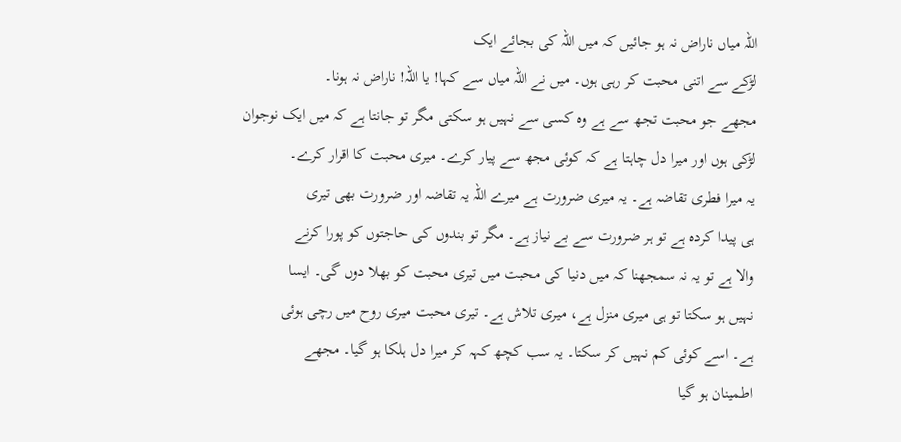اللہ میاں ناراض نہ ہو جائیں کہ میں اللہ کی بجائے ایک
لڑکے سے اتنی محبت کر رہی ہوں۔ میں نے اللہ میاں سے کہا! یا اللہ! ناراض نہ ہونا۔
مجھے جو محبت تجھ سے ہے وہ کسی سے نہیں ہو سکتی مگر تو جانتا ہے کہ میں ایک نوجوان
لڑکی ہوں اور میرا دل چاہتا ہے کہ کوئی مجھ سے پیار کرے۔ میری محبت کا اقرار کرے۔
یہ میرا فطری تقاضہ ہے۔ یہ میری ضرورت ہے میرے اللہ یہ تقاضہ اور ضرورت بھی تیری
ہی پیدا کردہ ہے تو ہر ضرورت سے بے نیاز ہے۔ مگر تو بندوں کی حاجتوں کو پورا کرنے
والا ہے تو یہ نہ سمجھنا کہ میں دنیا کی محبت میں تیری محبت کو بھلا دوں گی۔ ایسا
نہیں ہو سکتا تو ہی میری منزل ہے، میری تلاش ہے۔ تیری محبت میری روح میں رچی ہوئی
ہے۔ اسے کوئی کم نہیں کر سکتا۔ یہ سب کچھ کہہ کر میرا دل ہلکا ہو گیا۔ مجھے
اطمینان ہو گیا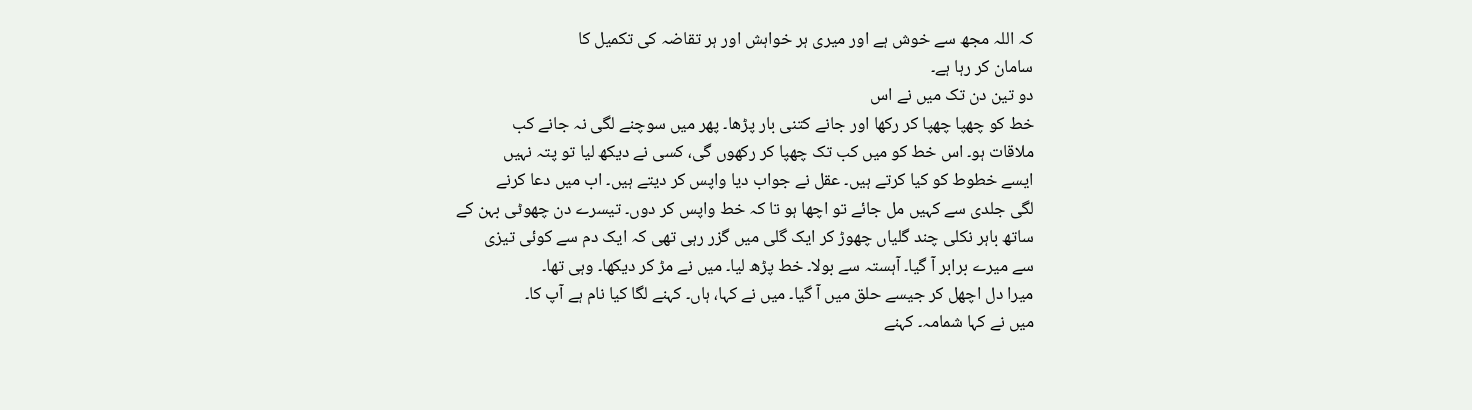کہ اللہ مجھ سے خوش ہے اور میری ہر خواہش اور ہر تقاضہ کی تکمیل کا
سامان کر رہا ہے۔
دو تین دن تک میں نے اس
خط کو چھپا چھپا کر رکھا اور جانے کتنی بار پڑھا۔ پھر میں سوچنے لگی نہ جانے کب
ملاقات ہو۔ اس خط کو میں کب تک چھپا کر رکھوں گی، کسی نے دیکھ لیا تو پتہ نہیں
ایسے خطوط کو کیا کرتے ہیں۔ عقل نے جواب دیا واپس کر دیتے ہیں۔ اب میں دعا کرنے
لگی جلدی سے کہیں مل جائے تو اچھا ہو تا کہ خط واپس کر دوں۔ تیسرے دن چھوٹی بہن کے
ساتھ باہر نکلی چند گلیاں چھوڑ کر ایک گلی میں گزر رہی تھی کہ ایک دم سے کوئی تیزی
سے میرے برابر آ گیا۔ آہستہ سے بولا۔ خط پڑھ لیا۔ میں نے مڑ کر دیکھا۔ وہی تھا۔
میرا دل اچھل کر جیسے حلق میں آ گیا۔ میں نے کہا، ہاں۔ کہنے لگا کیا نام ہے آپ کا۔
میں نے کہا شمامہ۔ کہنے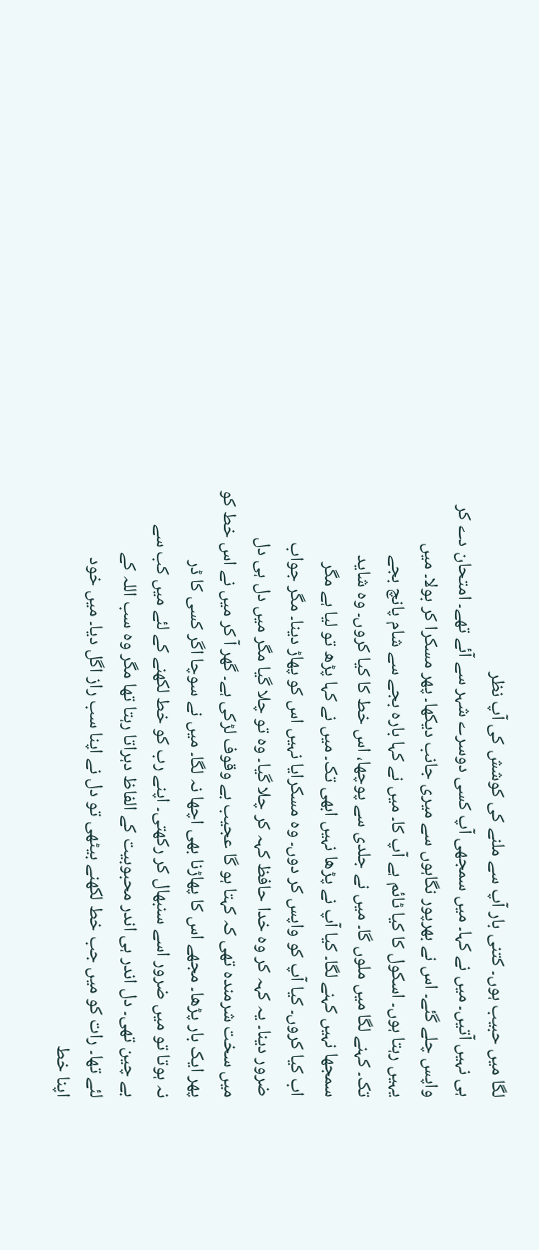لگا میں حبیب ہوں۔ کتنی بار آپ سے ملنے کی کوشش کی آپ نظر
ہی نہیں آتیں۔ میں نے کہا۔ میں سمجھی آپ کسی دوسرے شہر سے آئے تھے۔ امتحان دے کر
واپس چلے گئے۔ اس نے بھرپور نگاہوں سے میری جانب دیکھا۔ پھر مسکرا کر بولا۔ میں
یہیں رہتا ہوں۔ اسکول کا کیا ٹائم ہے آپ کا۔ میں نے کہا بارہ بجے سے شام پانچ بجے
تک۔ کہنے لگا میں ملوں گا۔ میں نے جلدی سے پوچھا، اس خط کا کیا کروں۔ وہ شاید
سمجھا نہیں کہنے لگا۔ کیا آپ نے پڑھا نہیں ابھی تک۔ میں نے کہا پڑھ تو لیا ہے مگر
اب کیا کروں۔ کیا آپ کو واپس کر دوں۔ وہ مسکرایا نہیں اس کو پھاڑ دینا۔ مگر جواب
ضرور دینا۔ یہ کہہ کر وہ خدا حافظ کہہ کر چلا گیا۔ وہ تو چلا گیا مگر میں دل ہی دل
میں سخت شرمندہ تھی کہ کہتا ہو گا عجیب بے وقوف لڑکی ہے۔ گھر آ کر میں نے اس خط کو
پھر ایک بار پڑھا۔ مجھے اس کا پھاڑنا بھی اچھا نہ لگا۔ میں نے سوچا اگر کسی کا ڈر
نہ ہوتا تو میں ضرور اسے سنبھال کر رکھتی۔ اپنے رب کو خط لکھنے کے لئے میں کب سے
بے چین تھی۔ دل اندر ہی اندر محبوبیت کے الفاظ دہراتا رہتا تھا مگر وہ سب اللہ کے
لئے تھا۔ رات کو میں جب خط لکھنے بیٹھی تو دل نے اپنا سب راز اگل دیا۔ میں خود
اپنا خط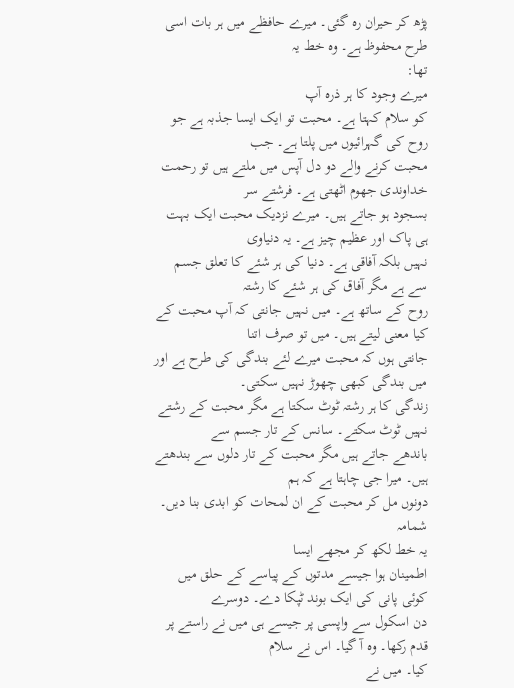پڑھ کر حیران رہ گئی۔ میرے حافظے میں ہر بات اسی طرح محفوظ ہے۔ وہ خط یہ
تھا:
میرے وجود کا ہر ذرہ آپ
کو سلام کہتا ہے۔ محبت تو ایک ایسا جذبہ ہے جو روح کی گہرائیوں میں پلتا ہے۔ جب
محبت کرنے والے دو دل آپس میں ملتے ہیں تو رحمت خداوندی جھوم اٹھتی ہے۔ فرشتے سر
بسجود ہو جاتے ہیں۔ میرے نزدیک محبت ایک بہت ہی پاک اور عظیم چیز ہے۔ یہ دنیاوی
نہیں بلکہ آفاقی ہے۔ دنیا کی ہر شئے کا تعلق جسم سے ہے مگر آفاق کی ہر شئے کا رشتہ
روح کے ساتھ ہے۔ میں نہیں جانتی کہ آپ محبت کے کیا معنی لیتے ہیں۔ میں تو صرف اتنا
جانتی ہوں کہ محبت میرے لئے بندگی کی طرح ہے اور میں بندگی کبھی چھوڑ نہیں سکتی۔
زندگی کا ہر رشتہ ٹوٹ سکتا ہے مگر محبت کے رشتے نہیں ٹوٹ سکتے۔ سانس کے تار جسم سے
باندھے جاتے ہیں مگر محبت کے تار دلوں سے بندھتے ہیں۔ میرا جی چاہتا ہے کہ ہم
دونوں مل کر محبت کے ان لمحات کو ابدی بنا دیں۔
شمامہ
یہ خط لکھ کر مجھے ایسا
اطمینان ہوا جیسے مدتوں کے پیاسے کے حلق میں کوئی پانی کی ایک بوند ٹپکا دے۔ دوسرے
دن اسکول سے واپسی پر جیسے ہی میں نے راستے پر قدم رکھا۔ وہ آ گیا۔ اس نے سلام
کیا۔ میں نے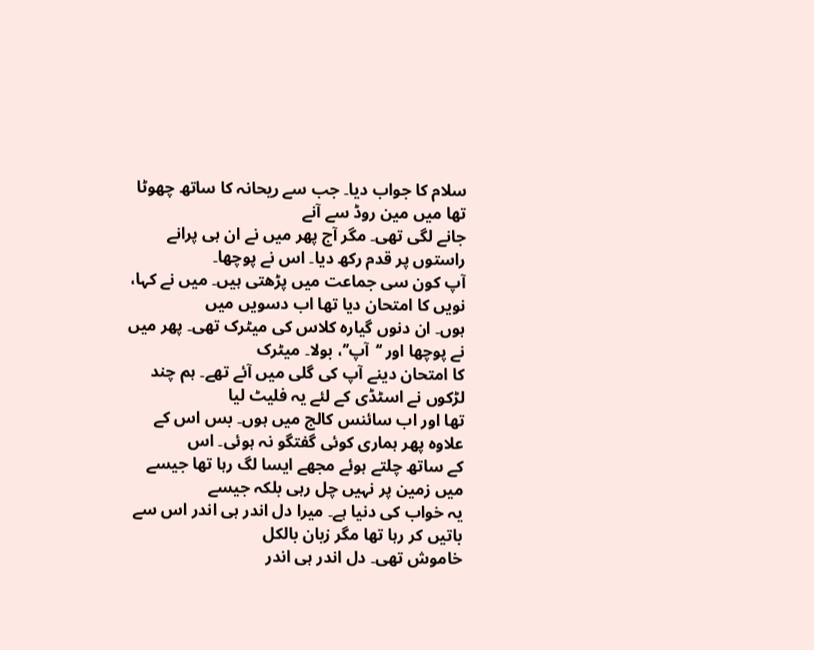سلام کا جواب دیا۔ جب سے ریحانہ کا ساتھ چھوٹا تھا میں مین روڈ سے آنے
جانے لگی تھی۔ مگر آج پھر میں نے ان ہی پرانے راستوں پر قدم رکھ دیا۔ اس نے پوچھا۔
آپ کون سی جماعت میں پڑھتی ہیں۔ میں نے کہا، نویں کا امتحان دیا تھا اب دسویں میں
ہوں۔ ان دنوں گیارہ کلاس کی میٹرک تھی۔ پھر میں نے پوچھا اور ‘‘آپ’’، بولا۔ میٹرک
کا امتحان دینے آپ کی گلی میں آئے تھے۔ ہم چند لڑکوں نے اسٹڈی کے لئے یہ فلیٹ لیا
تھا اور اب سائنس کالج میں ہوں۔ بس اس کے علاوہ پھر ہماری کوئی گفتگو نہ ہوئی۔ اس
کے ساتھ چلتے ہوئے مجھے ایسا لگ رہا تھا جیسے میں زمین پر نہیں چل رہی بلکہ جیسے
یہ خواب کی دنیا ہے۔ میرا دل اندر ہی اندر اس سے باتیں کر رہا تھا مگر زبان بالکل
خاموش تھی۔ دل اندر ہی اندر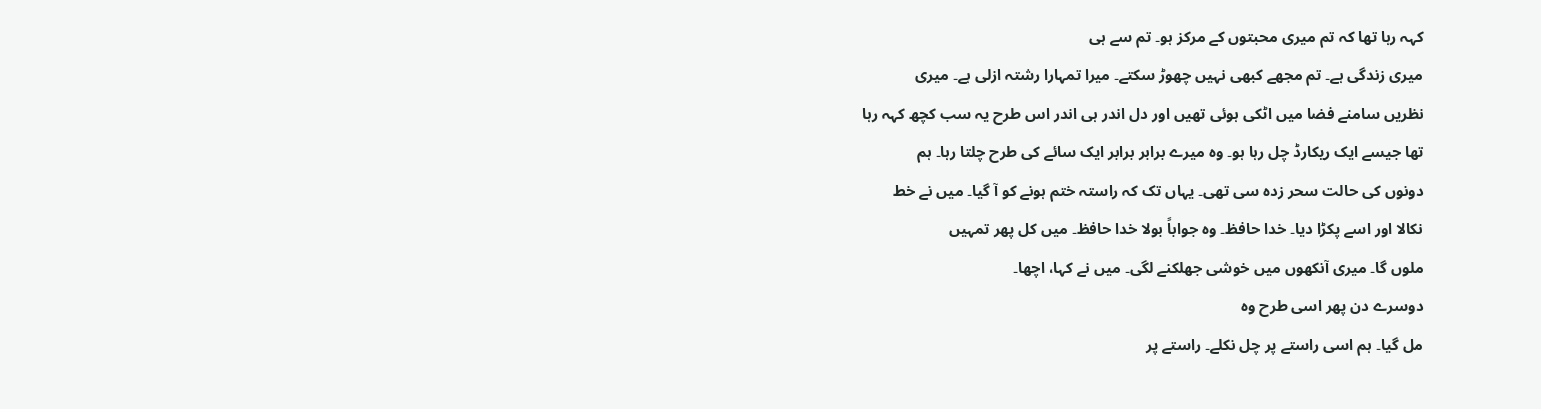کہہ رہا تھا کہ تم میری محبتوں کے مرکز ہو۔ تم سے ہی
میری زندگی ہے۔ تم مجھے کبھی نہیں چھوڑ سکتے۔ میرا تمہارا رشتہ ازلی ہے۔ میری
نظریں سامنے فضا میں اٹکی ہوئی تھیں اور دل اندر ہی اندر اس طرح یہ سب کچھ کہہ رہا
تھا جیسے ایک ریکارڈ چل رہا ہو۔ وہ میرے برابر برابر ایک سائے کی طرح چلتا رہا۔ ہم
دونوں کی حالت سحر زدہ سی تھی۔ یہاں تک کہ راستہ ختم ہونے کو آ گیا۔ میں نے خط
نکالا اور اسے پکڑا دیا۔ خدا حافظ۔ وہ جواباً بولا خدا حافظ۔ میں کل پھر تمہیں
ملوں گا۔ میری آنکھوں میں خوشی جھلکنے لگی۔ میں نے کہا، اچھا۔
دوسرے دن پھر اسی طرح وہ
مل گیا۔ ہم اسی راستے پر چل نکلے۔ راستے پر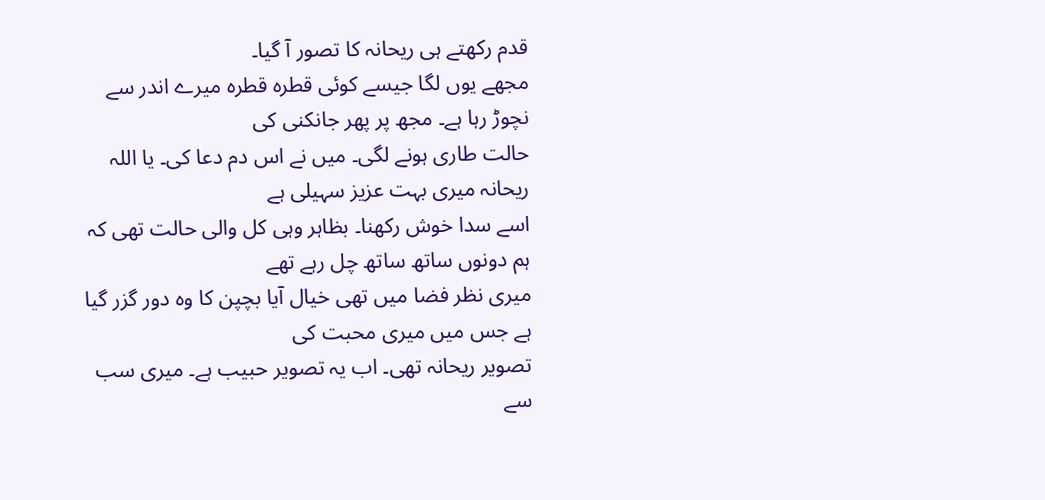قدم رکھتے ہی ریحانہ کا تصور آ گیا۔
مجھے یوں لگا جیسے کوئی قطرہ قطرہ میرے اندر سے نچوڑ رہا ہے۔ مجھ پر پھر جانکنی کی
حالت طاری ہونے لگی۔ میں نے اس دم دعا کی۔ یا اللہ ریحانہ میری بہت عزیز سہیلی ہے
اسے سدا خوش رکھنا۔ بظاہر وہی کل والی حالت تھی کہ ہم دونوں ساتھ ساتھ چل رہے تھے
میری نظر فضا میں تھی خیال آیا بچپن کا وہ دور گزر گیا ہے جس میں میری محبت کی
تصویر ریحانہ تھی۔ اب یہ تصویر حبیب ہے۔ میری سب سے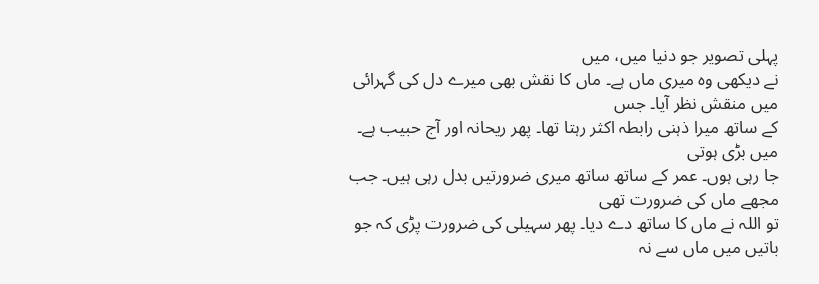پہلی تصویر جو دنیا میں، میں
نے دیکھی وہ میری ماں ہے۔ ماں کا نقش بھی میرے دل کی گہرائی میں منقش نظر آیا۔ جس
کے ساتھ میرا ذہنی رابطہ اکثر رہتا تھا۔ پھر ریحانہ اور آج حبیب ہے۔ میں بڑی ہوتی
جا رہی ہوں۔ عمر کے ساتھ ساتھ میری ضرورتیں بدل رہی ہیں۔ جب مجھے ماں کی ضرورت تھی
تو اللہ نے ماں کا ساتھ دے دیا۔ پھر سہیلی کی ضرورت پڑی کہ جو باتیں میں ماں سے نہ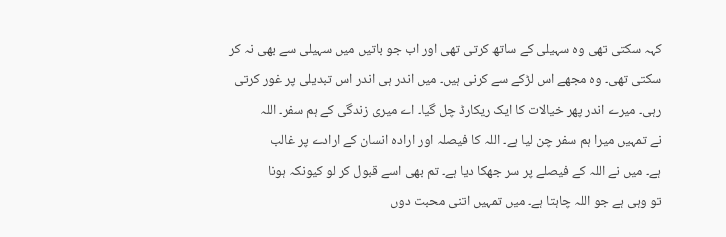کہہ سکتی تھی وہ سہیلی کے ساتھ کرتی تھی اور اب جو باتیں میں سہیلی سے بھی نہ کر
سکتی تھی۔ وہ مجھے اس لڑکے سے کرنی ہیں۔ میں اندر ہی اندر اس تبدیلی پر غور کرتی
رہی۔ میرے اندر پھر خیالات کا ایک ریکارڈ چل گیا۔ اے میری زندگی کے ہم سفر۔ اللہ
نے تمہیں میرا ہم سفر چن لیا ہے۔ اللہ کا فیصلہ اور ارادہ انسان کے ارادے پر غالب
ہے۔ میں نے اللہ کے فیصلے پر سر جھکا دیا ہے۔ تم بھی اسے قبول کر لو کیونکہ ہونا
تو وہی ہے جو اللہ چاہتا ہے۔ میں تمہیں اتنی محبت دوں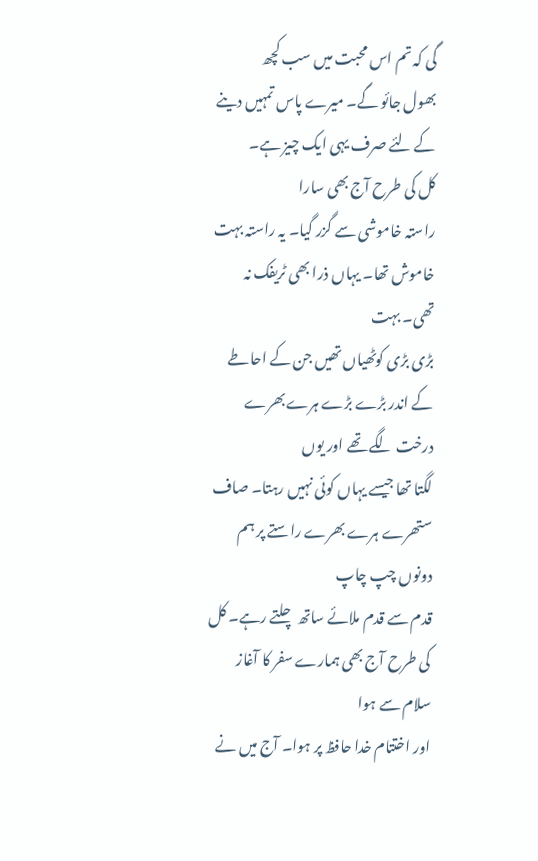گی کہ تم اس محبت میں سب کچھ
بھول جائو گے۔ میرے پاس تمہیں دینے کے لئے صرف یہی ایک چیز ہے۔
کل کی طرح آج بھی سارا
راستہ خاموشی سے گزر گیا۔ یہ راستہ بہت خاموش تھا۔ یہاں ذرا بھی ٹریفک نہ تھی۔ بہت
بڑی بڑی کوٹھیاں تھیں جن کے احاطے کے اندر بڑے بڑے ہرے بھرے درخت لگے تھے اور یوں
لگتا تھا جیسے یہاں کوئی نہیں رہتا۔ صاف ستھرے ہرے بھرے راستے پر ہم دونوں چپ چاپ
قدم سے قدم ملائے ساتھ چلتے رہے۔ کل کی طرح آج بھی ہمارے سفر کا آغاز سلام سے ہوا
اور اختتام خدا حافظ پر ہوا۔ آج میں نے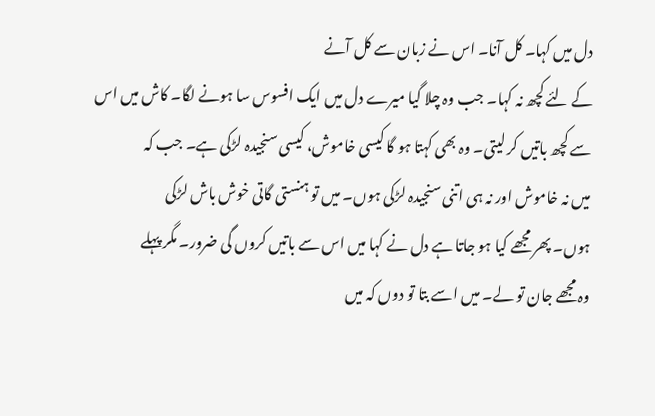دل میں کہا۔ کل آنا۔ اس نے زبان سے کل آنے
کے لئے کچھ نہ کہا۔ جب وہ چلا گیا میرے دل میں ایک افسوس سا ہونے لگا۔ کاش میں اس
سے کچھ باتیں کر لیتی۔ وہ بھی کہتا ہو گا کیسی خاموش، کیسی سنجیدہ لڑکی ہے۔ جب کہ
میں نہ خاموش اور نہ ہی اتنی سنجیدہ لڑکی ہوں۔ میں تو ہنستی گاتی خوش باش لڑکی
ہوں۔ پھر مجھے کیا ہو جاتا ہے دل نے کہا میں اس سے باتیں کروں گی ضرور۔ مگر پہلے
وہ مجھے جان تو لے۔ میں اسے بتا تو دوں کہ میں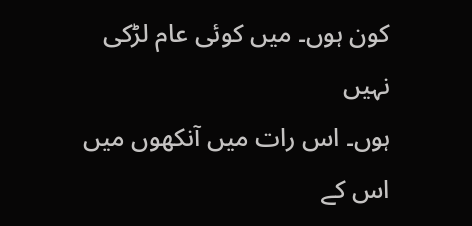کون ہوں۔ میں کوئی عام لڑکی نہیں
ہوں۔ اس رات میں آنکھوں میں اس کے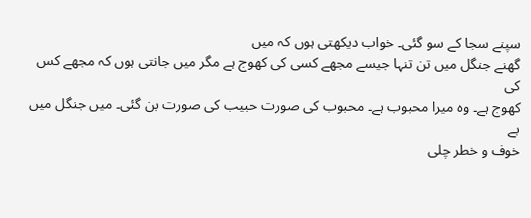سپنے سجا کے سو گئی۔ خواب دیکھتی ہوں کہ میں
گھنے جنگل میں تن تنہا جیسے مجھے کسی کی کھوج ہے مگر میں جانتی ہوں کہ مجھے کس کی
کھوج ہے۔ وہ میرا محبوب ہے۔ محبوب کی صورت حبیب کی صورت بن گئی۔ میں جنگل میں بے
خوف و خطر چلی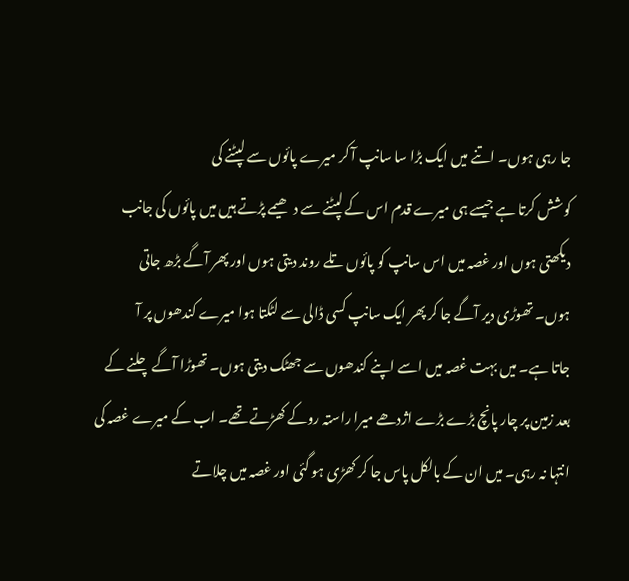جا رہی ہوں۔ اتنے میں ایک بڑا سا سانپ آ کر میرے پائوں سے لپٹنے کی
کوشش کرتا ہے جیسے ہی میرے قدم اس کے لپٹنے سے دھیمے پڑتے ہیں میں پائوں کی جانب
دیکھتی ہوں اور غصہ میں اس سانپ کو پائوں تلے روند دیتی ہوں اور پھر آگے بڑھ جاتی
ہوں۔ تھوڑی دیر آگے جا کر پھر ایک سانپ کسی ڈالی سے لٹکتا ہوا میرے کندھوں پر آ
جاتا ہے۔ میں بہت غصہ میں اسے اپنے کندھوں سے جھٹک دیتی ہوں۔ تھوڑا آگے چلنے کے
بعد زمین پر چار پانچ بڑے بڑے اژدھے میرا راستہ روکے کھڑتے تھے۔ اب کے میرے غصہ کی
انتہا نہ رہی۔ میں ان کے بالکل پاس جا کر کھڑی ہو گئی اور غصہ میں چلاتے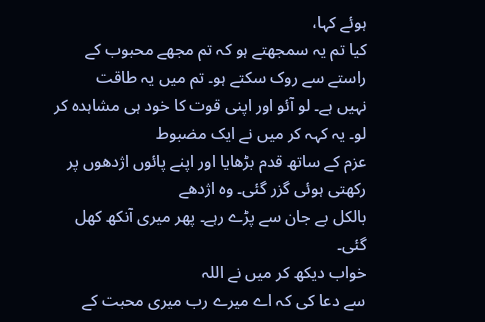ہوئے کہا،
کیا تم یہ سمجھتے ہو کہ تم مجھے محبوب کے راستے سے روک سکتے ہو۔ تم میں یہ طاقت
نہیں ہے۔ لو آئو اور اپنی قوت کا خود ہی مشاہدہ کر لو۔ یہ کہہ کر میں نے ایک مضبوط
عزم کے ساتھ قدم بڑھایا اور اپنے پائوں اژدھوں پر رکھتی ہوئی گزر گئی۔ وہ اژدھے
بالکل بے جان سے پڑے رہے۔ پھر میری آنکھ کھل گئی۔
خواب دیکھ کر میں نے اللہ
سے دعا کی کہ اے میرے رب میری محبت کے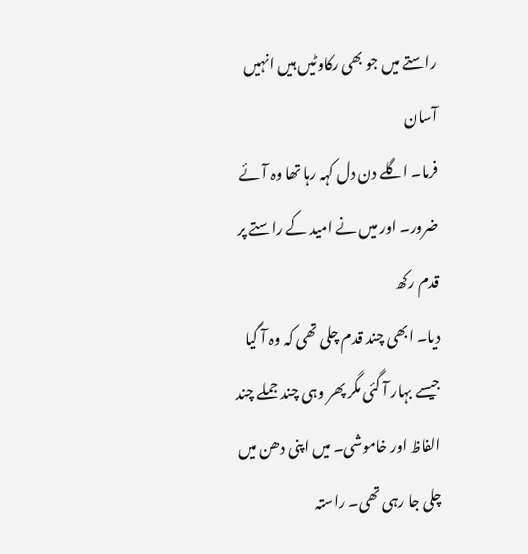راستے میں جو بھی رکاوٹیں ہیں انہیں آسان
فرما۔ اگلے دن دل کہہ رہا تھا وہ آئے ضرور۔ اور میں نے امید کے راستے پر قدم رکھ
دیا۔ ابھی چند قدم چلی تھی کہ وہ آ گیا جیسے بہار آ گئی مگر پھر وہی چند جملے چند
الفاظ اور خاموشی۔ میں اپنی دھن میں چلی جا رہی تھی۔ راستہ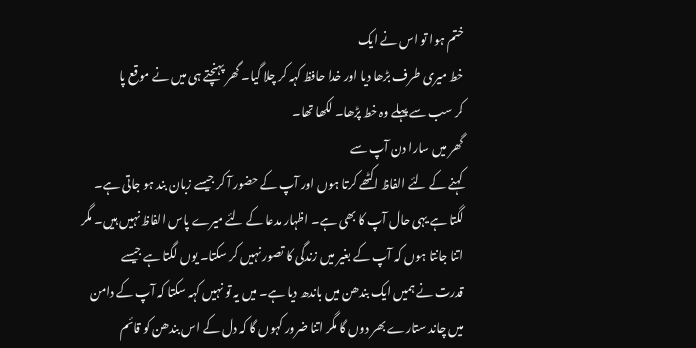ختم ہوا تو اس نے ایک
خط میری طرف بڑھا دیا اور خدا حافظ کہہ کر چلا گیا۔ گھر پہنچتے ہی میں نے موقع پا
کر سب سے پہلے وہ خط پڑھا۔ لکھا تھا۔
گھر میں سارا دن آپ سے
کہنے کے لئے الفاظ اکٹھے کرتا ہوں اور آپ کے حضور آ کر جیسے زبان بند ہو جاتی ہے۔
لگتا ہے یہی حال آپ کا بھی ہے۔ اظہار مدعا کے لئے میرے پاس الفاظ نہیں ہیں۔ مگر
اتنا جانتا ہوں کہ آپ کے بغیر میں زندگی کا تصور نہیں کر سکتا۔ یوں لگتا ہے جیسے
قدرت نے ہمیں ایک بندھن میں باندھ دیا ہے۔ میں یہ تو نہیں کہہ سکتا کہ آپ کے دامن
میں چاند ستارے بھر دوں گا مگر اتنا ضرور کہوں گا کہ دل کے اس بندھن کو قائم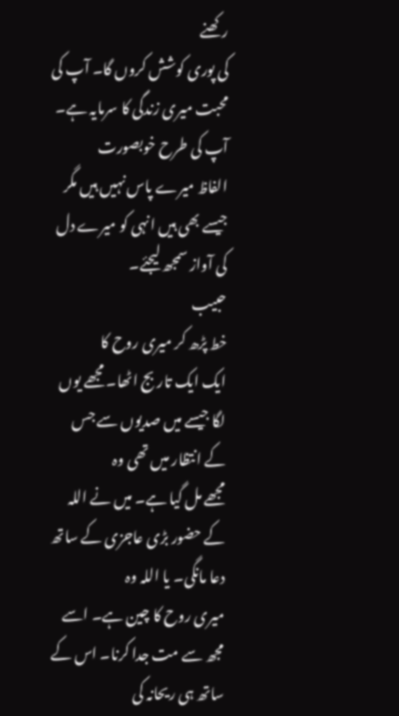رکھنے
کی پوری کوشش کروں گا۔ آپ کی محبت میری زندگی کا سرمایہ ہے۔ آپ کی طرح خوبصورت
الفاظ میرے پاس نہیں ہیں مگر جیسے بھی ہیں انہی کو میرے دل کی آواز سمجھ لیجئے۔
حبیب
خط پڑھ کر میری روح کا
ایک ایک تار بج اٹھا۔ مجھے یوں لگا جیسے میں صدیوں سے جس کے انتظار میں تھی وہ
مجھے مل گیا ہے۔ میں نے اللہ کے حضور بڑی عاجزی کے ساتھ دعا مانگی۔ یا اللہ وہ
میری روح کا چین ہے۔ اسے مجھ سے مت جدا کرنا۔ اس کے ساتھ ہی ریحانہ کی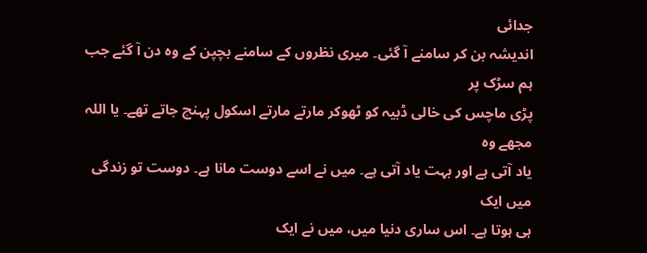جدائی
اندیشہ بن کر سامنے آ گئی۔ میری نظروں کے سامنے بچپن کے وہ دن آ گئے جب ہم سڑک پر
پڑی ماچس کی خالی ڈبیہ کو ٹھوکر مارتے مارتے اسکول پہنچ جاتے تھے۔ یا اللہ مجھے وہ
یاد آتی ہے اور بہت یاد آتی ہے۔ میں نے اسے دوست مانا ہے۔ دوست تو زندگی میں ایک
ہی ہوتا ہے۔ اس ساری دنیا میں، میں نے ایک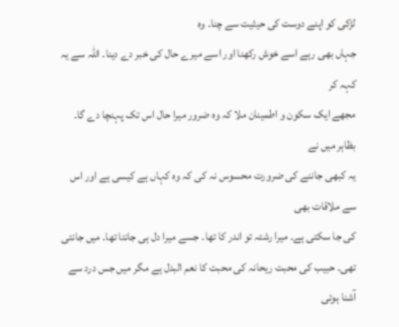لڑکی کو اپنے دوست کی حیثیت سے چنا۔ وہ
جہاں بھی رہے اسے خوش رکھنا اور اسے میرے حال کی خبر دے دینا۔ اللہ سے یہ کہہ کر
مجھے ایک سکون و اطمینان ملا کہ وہ ضرور میرا حال اس تک پہنچا دے گا۔ بظاہر میں نے
یہ کبھی جاننے کی ضرورت محسوس نہ کی کہ وہ کہاں ہے کیسی ہے اور اس سے ملاقات بھی
کی جا سکتی ہے۔ میرا رشتہ تو اندر کا تھا۔ جسے میرا دل ہی جانتا تھا۔ میں جانتی
تھی۔ حبیب کی محبت ریحانہ کی محبت کا نعم البدل ہے مگر میں جس درد سے آشنا ہوئی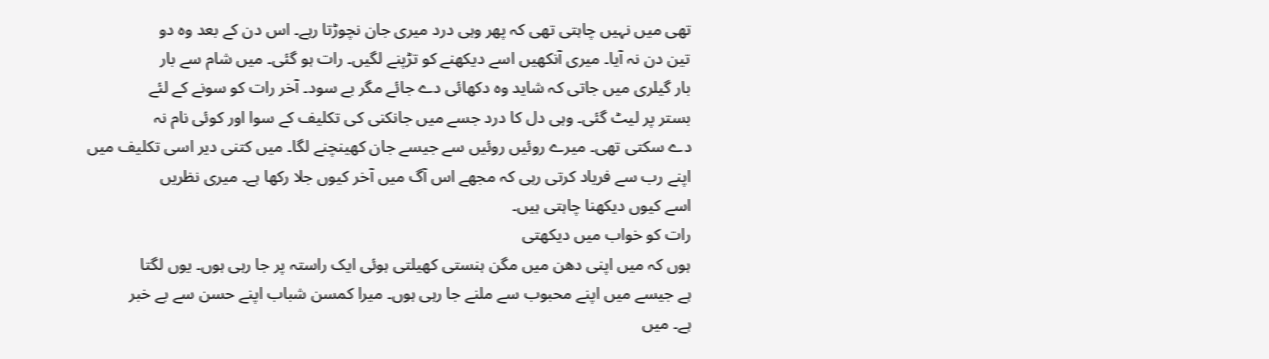تھی میں نہیں چاہتی تھی کہ پھر وہی درد میری جان نچوڑتا رہے۔ اس دن کے بعد وہ دو
تین دن نہ آیا۔ میری آنکھیں اسے دیکھنے کو تڑپنے لگیں۔ رات ہو گئی۔ میں شام سے بار
بار گیلری میں جاتی کہ شاید وہ دکھائی دے جائے مگر بے سود۔ آخر رات کو سونے کے لئے
بستر پر لیٹ گئی۔ وہی دل کا درد جسے میں جانکنی کی تکلیف کے سوا اور کوئی نام نہ
دے سکتی تھی۔ میرے روئیں روئیں سے جیسے جان کھینچنے لگا۔ میں کتنی دیر اسی تکلیف میں
اپنے رب سے فریاد کرتی رہی کہ مجھے اس آگ میں آخر کیوں جلا رکھا ہے۔ میری نظریں
اسے کیوں دیکھنا چاہتی ہیں۔
رات کو خواب میں دیکھتی
ہوں کہ میں اپنی دھن میں مگن ہنستی کھیلتی ہوئی ایک راستہ پر جا رہی ہوں۔ یوں لگتا
ہے جیسے میں اپنے محبوب سے ملنے جا رہی ہوں۔ میرا کمسن شباب اپنے حسن سے بے خبر
ہے۔ میں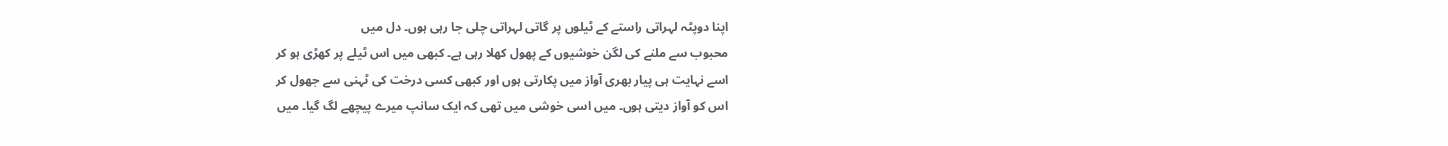اپنا دوپٹہ لہراتی راستے کے ٹیلوں پر گاتی لہراتی چلی جا رہی ہوں۔ دل میں
محبوب سے ملنے کی لگن خوشیوں کے پھول کھلا رہی ہے۔ کبھی میں اس ٹیلے پر کھڑی ہو کر
اسے نہایت ہی پیار بھری آواز میں پکارتی ہوں اور کبھی کسی درخت کی ٹہنی سے جھول کر
اس کو آواز دیتی ہوں۔ میں اسی خوشی میں تھی کہ ایک سانپ میرے پیچھے لگ گیا۔ میں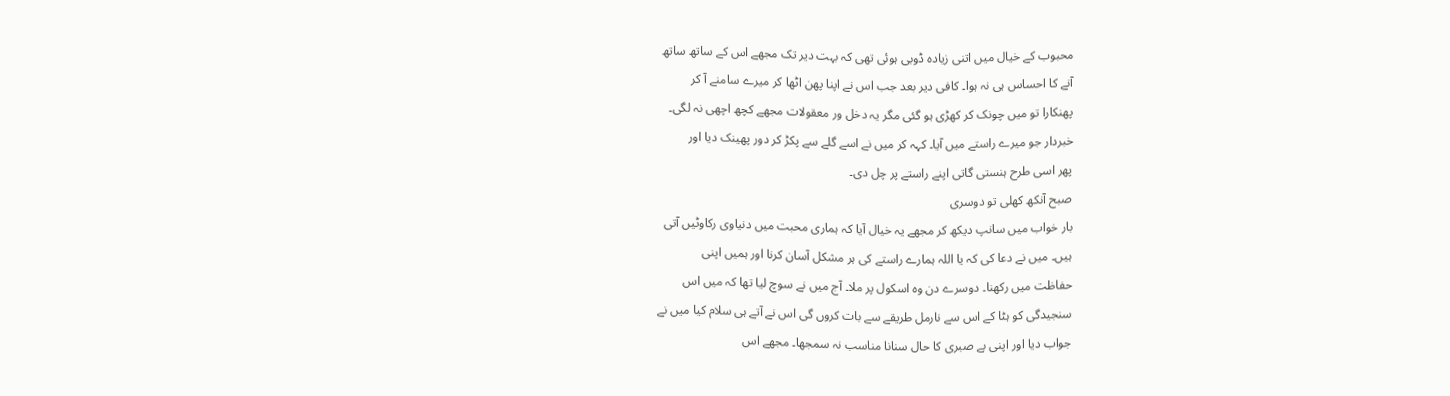محبوب کے خیال میں اتنی زیادہ ڈوبی ہوئی تھی کہ بہت دیر تک مجھے اس کے ساتھ ساتھ
آنے کا احساس ہی نہ ہوا۔ کافی دیر بعد جب اس نے اپنا پھن اٹھا کر میرے سامنے آ کر
پھنکارا تو میں چونک کر کھڑی ہو گئی مگر یہ دخل ور معقولات مجھے کچھ اچھی نہ لگی۔
خبردار جو میرے راستے میں آیا۔ کہہ کر میں نے اسے گلے سے پکڑ کر دور پھینک دیا اور
پھر اسی طرح ہنستی گاتی اپنے راستے پر چل دی۔
صبح آنکھ کھلی تو دوسری
بار خواب میں سانپ دیکھ کر مجھے یہ خیال آیا کہ ہماری محبت میں دنیاوی رکاوٹیں آتی
ہیں۔ میں نے دعا کی کہ یا اللہ ہمارے راستے کی ہر مشکل آسان کرنا اور ہمیں اپنی
حفاظت میں رکھنا۔ دوسرے دن وہ اسکول پر ملا۔ آج میں نے سوچ لیا تھا کہ میں اس
سنجیدگی کو ہٹا کے اس سے نارمل طریقے سے بات کروں گی اس نے آتے ہی سلام کیا میں نے
جواب دیا اور اپنی بے صبری کا حال سنانا مناسب نہ سمجھا۔ مجھے اس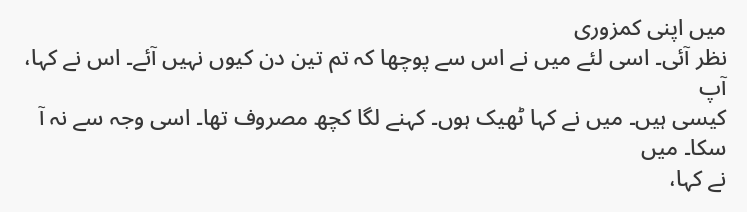میں اپنی کمزوری
نظر آئی۔ اسی لئے میں نے اس سے پوچھا کہ تم تین دن کیوں نہیں آئے۔ اس نے کہا، آپ
کیسی ہیں۔ میں نے کہا ٹھیک ہوں۔ کہنے لگا کچھ مصروف تھا۔ اسی وجہ سے نہ آ سکا۔ میں
نے کہا،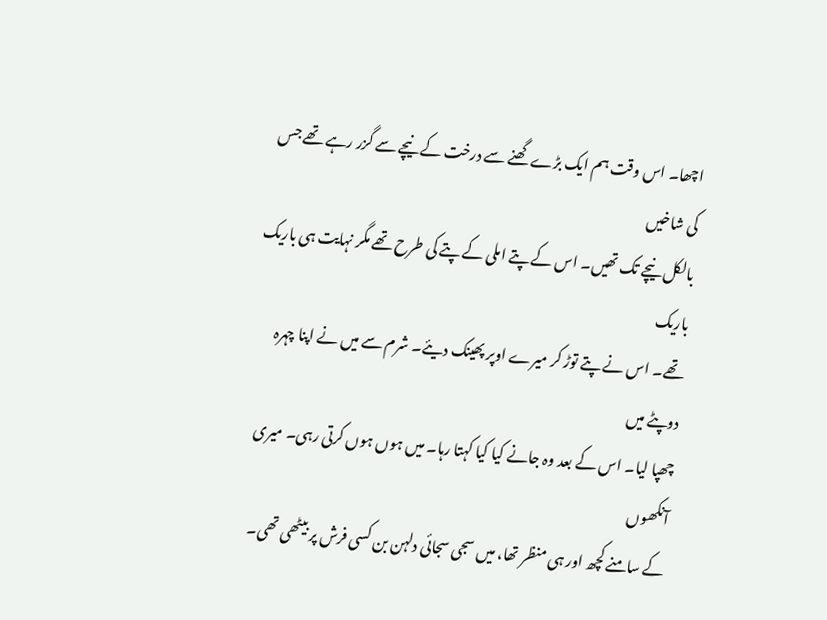اچھا۔ اس وقت ہم ایک بڑے گھنے سے درخت کے نیچے سے گزر رہے تھے جس کی شاخیں
بالکل نیچے تک تھیں۔ اس کے پتے املی کے پتے کی طرح تھے مگر نہایت ہی باریک باریک
تھے۔ اس نے پتے توڑ کر میرے اوپر پھینک دیئے۔ شرم سے میں نے اپنا چہرہ دوپٹے میں
چھپا لیا۔ اس کے بعد وہ جانے کیا کیا کہتا رہا۔ میں ہوں ہوں کرتی رہی۔ میری آنکھوں
کے سامنے کچھ اور ہی منظر تھا، میں سجی سجائی دلہن بن کسی فرش پر بیٹھی تھی۔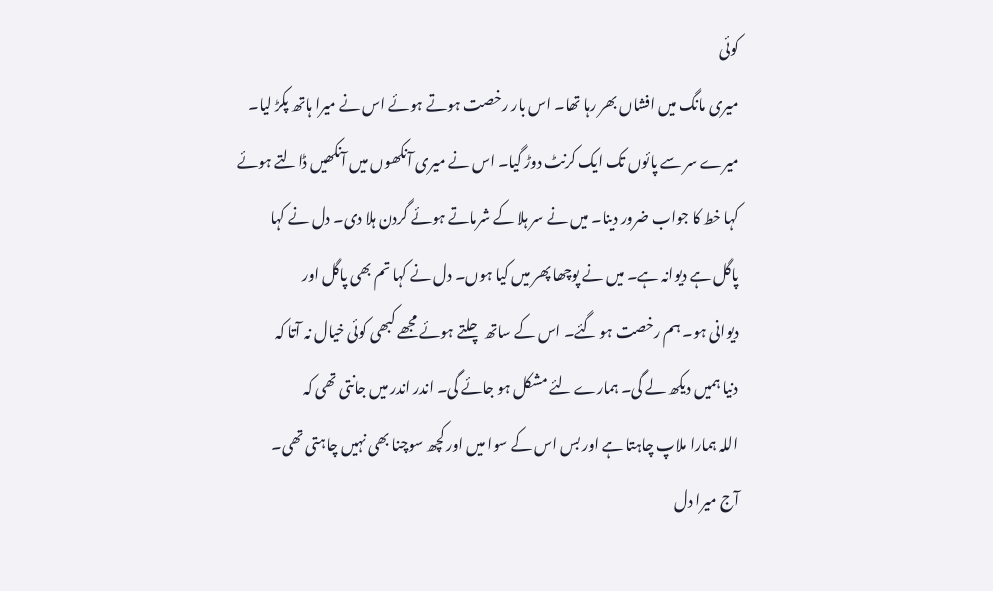کوئی
میری مانگ میں افشاں بھر رہا تھا۔ اس بار رخصت ہوتے ہوئے اس نے میرا ہاتھ پکڑ لیا۔
میرے سر سے پائوں تک ایک کرنٹ دوڑ گیا۔ اس نے میری آنکھوں میں آنکھیں ڈالتے ہوئے
کہا خط کا جواب ضرور دینا۔ میں نے سر ہلا کے شرماتے ہوئے گردن ہلا دی۔ دل نے کہا
پاگل ہے دیوانہ ہے۔ میں نے پوچھا پھر میں کیا ہوں۔ دل نے کہا تم بھی پاگل اور
دیوانی ہو۔ ہم رخصت ہو گئے۔ اس کے ساتھ چلتے ہوئے مجھے کبھی کوئی خیال نہ آتا کہ
دنیا ہمیں دیکھ لے گی۔ ہمارے لئے مشکل ہو جائے گی۔ اندر اندر میں جانتی تھی کہ
اللہ ہمارا ملاپ چاہتا ہے اور بس اس کے سوا میں اور کچھ سوچنا بھی نہیں چاہتی تھی۔
آج میرا دل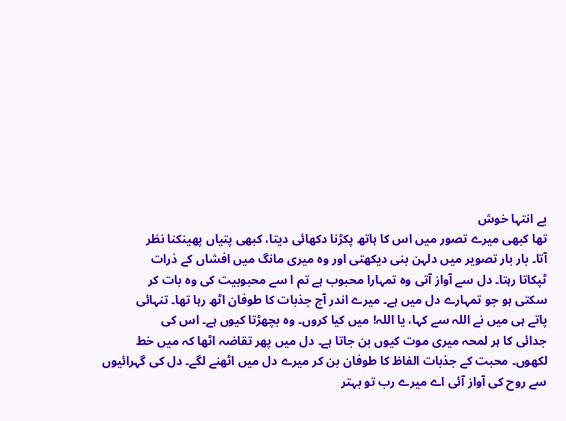بے انتہا خوش
تھا کبھی میرے تصور میں اس کا ہاتھ پکڑنا دکھائی دیتا، کبھی پتیاں پھینکنا نظر
آتا۔ بار بار تصویر میں دلہن بنی دیکھتی اور وہ میری مانگ میں افشاں کے ذرات
ٹپکاتا رہتا۔ دل سے آواز آتی وہ تمہارا محبوب ہے تم ا سے محبوبیت کی وہ بات کر
سکتی ہو جو تمہارے دل میں ہے۔ میرے اندر آج جذبات کا طوفان اٹھ رہا تھا۔ تنہائی
پاتے ہی میں نے اللہ سے کہا، یا اللہ! میں کیا کروں۔ وہ بچھڑتا کیوں ہے۔ اس کی
جدائی کا ہر لمحہ میری موت کیوں بن جاتا ہے۔ دل میں پھر تقاضہ اٹھا کہ میں خط
لکھوں۔ محبت کے جذبات الفاظ کا طوفان بن کر میرے دل میں اٹھنے لگے۔ دل کی گہرائیوں
سے روح کی آواز آئی اے میرے رب تو بہتر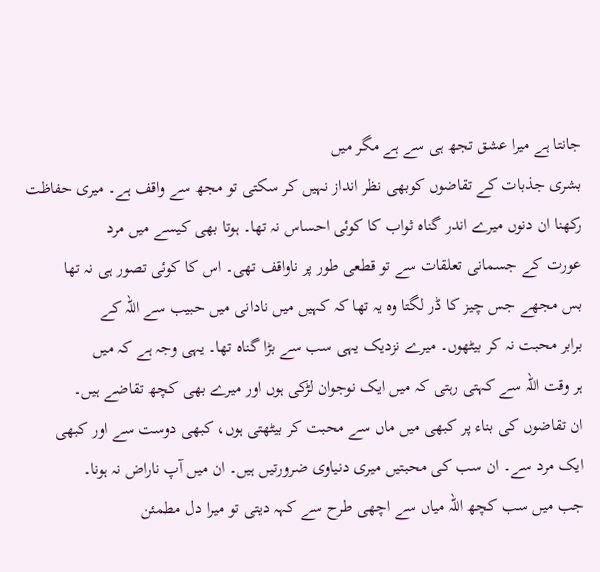جانتا ہے میرا عشق تجھ ہی سے ہے مگر میں
بشری جذبات کے تقاضوں کوبھی نظر انداز نہیں کر سکتی تو مجھ سے واقف ہے۔ میری حفاظت
رکھنا ان دنوں میرے اندر گناہ ثواب کا کوئی احساس نہ تھا۔ ہوتا بھی کیسے میں مرد
عورت کے جسمانی تعلقات سے تو قطعی طور پر ناواقف تھی۔ اس کا کوئی تصور ہی نہ تھا
بس مجھے جس چیز کا ڈر لگتا وہ یہ تھا کہ کہیں میں نادانی میں حبیب سے اللہ کے
برابر محبت نہ کر بیٹھوں۔ میرے نزدیک یہی سب سے بڑا گناہ تھا۔ یہی وجہ ہے کہ میں
ہر وقت اللہ سے کہتی رہتی کہ میں ایک نوجوان لڑکی ہوں اور میرے بھی کچھ تقاضے ہیں۔
ان تقاضوں کی بناء پر کبھی میں ماں سے محبت کر بیٹھتی ہوں، کبھی دوست سے اور کبھی
ایک مرد سے۔ ان سب کی محبتیں میری دنیاوی ضرورتیں ہیں۔ ان میں آپ ناراض نہ ہونا۔
جب میں سب کچھ اللہ میاں سے اچھی طرح سے کہہ دیتی تو میرا دل مطمئن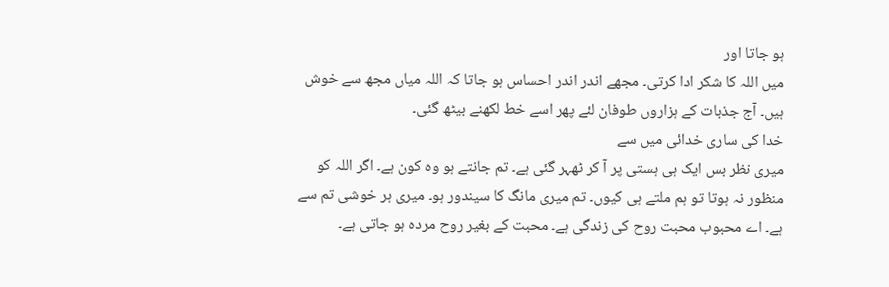ہو جاتا اور
میں اللہ کا شکر ادا کرتی۔ مجھے اندر اندر احساس ہو جاتا کہ اللہ میاں مجھ سے خوش
ہیں۔ آج جذبات کے ہزاروں طوفان لئے پھر اسے خط لکھنے بیٹھ گئی۔
خدا کی ساری خدائی میں سے
میری نظر بس ایک ہی ہستی پر آ کر ٹھہر گئی ہے۔ تم جانتے ہو وہ کون ہے۔ اگر اللہ کو
منظور نہ ہوتا تو ہم ملتے ہی کیوں۔ تم میری مانگ کا سیندور ہو۔ میری ہر خوشی تم سے
ہے۔ اے محبوب محبت روح کی زندگی ہے۔ محبت کے بغیر روح مردہ ہو جاتی ہے۔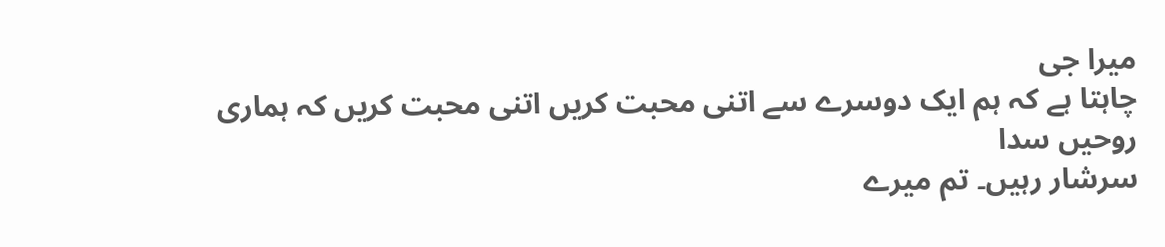میرا جی
چاہتا ہے کہ ہم ایک دوسرے سے اتنی محبت کریں اتنی محبت کریں کہ ہماری روحیں سدا
سرشار رہیں۔ تم میرے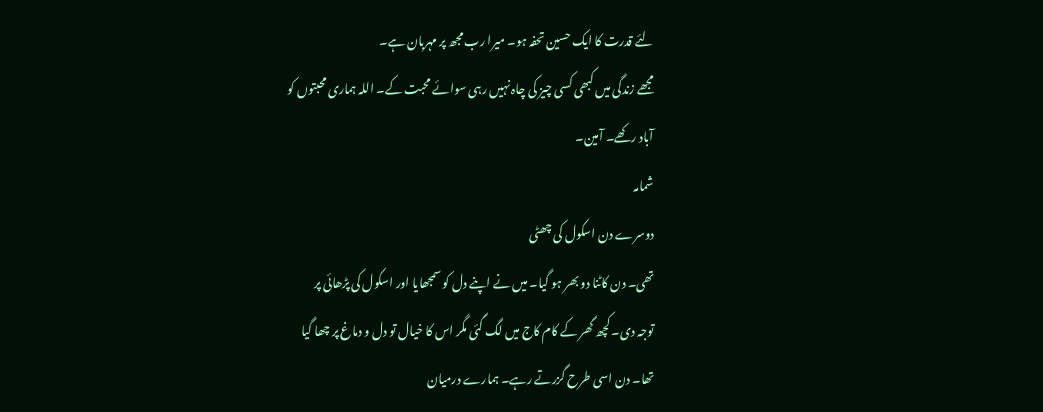لئے قدرت کا ایک حسین تحفہ ہو۔ میرا رب مجھ پر مہربان ہے۔
مجھے زندگی میں کبھی کسی چیز کی چاہ نہیں رہی سوائے محبت کے۔ اللہ ہماری محبتوں کو
آباد رکھے۔ آمین۔
شمامہ
دوسرے دن اسکول کی چھٹی
تھی۔ دن کاٹنا دو بھر ہو گیا۔ میں نے اپنے دل کو سمجھایا اور اسکول کی پڑھائی پر
توجہ دی۔ کچھ گھر کے کام کاج میں لگ گئی مگر اس کا خیال تو دل و دماغ پر چھا گیا
تھا۔ دن اسی طرح گزرتے رہے۔ ہمارے درمیان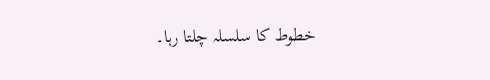خطوط کا سلسلہ چلتا رہا۔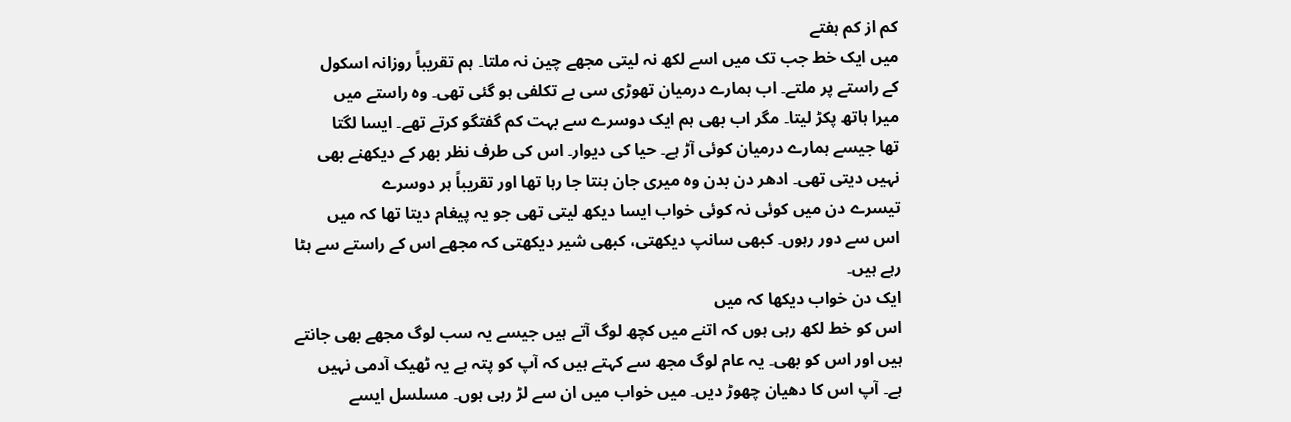کم از کم ہفتے
میں ایک خط جب تک میں اسے لکھ نہ لیتی مجھے چین نہ ملتا۔ ہم تقریباً روزانہ اسکول
کے راستے پر ملتے۔ اب ہمارے درمیان تھوڑی سی بے تکلفی ہو گئی تھی۔ وہ راستے میں
میرا ہاتھ پکڑ لیتا۔ مگر اب بھی ہم ایک دوسرے سے بہت کم گفتگو کرتے تھے۔ ایسا لگتا
تھا جیسے ہمارے درمیان کوئی آڑ ہے۔ حیا کی دیوار۔ اس کی طرف نظر بھر کے دیکھنے بھی
نہیں دیتی تھی۔ ادھر دن بدن وہ میری جان بنتا جا رہا تھا اور تقریباً ہر دوسرے
تیسرے دن میں کوئی نہ کوئی خواب ایسا دیکھ لیتی تھی جو یہ پیغام دیتا تھا کہ میں
اس سے دور رہوں۔ کبھی سانپ دیکھتی، کبھی شیر دیکھتی کہ مجھے اس کے راستے سے ہٹا
رہے ہیں۔
ایک دن خواب دیکھا کہ میں
اس کو خط لکھ رہی ہوں کہ اتنے میں کچھ لوگ آتے ہیں جیسے یہ سب لوگ مجھے بھی جانتے
ہیں اور اس کو بھی۔ یہ عام لوگ مجھ سے کہتے ہیں کہ آپ کو پتہ ہے یہ ٹھیک آدمی نہیں
ہے۔ آپ اس کا دھیان چھوڑ دیں۔ میں خواب میں ان سے لڑ رہی ہوں۔ مسلسل ایسے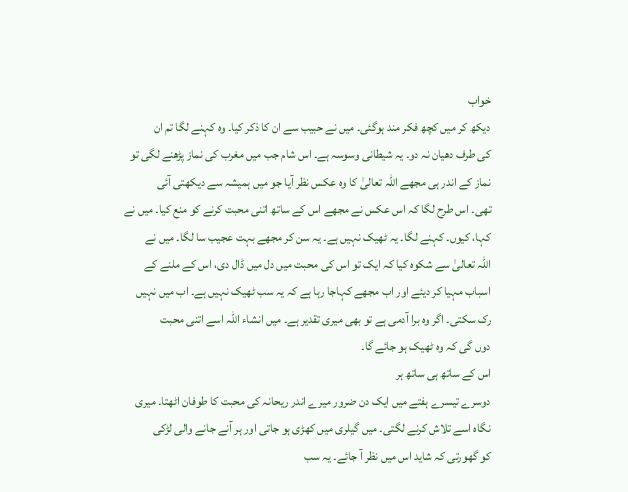خواب
دیکھ کر میں کچھ فکر مند ہوگئی۔ میں نے حبیب سے ان کا ذکر کیا۔ وہ کہنے لگا تم ان
کی طرف دھیان نہ دو۔ یہ شیطانی وسوسہ ہے۔ اس شام جب میں مغرب کی نماز پڑھنے لگی تو
نماز کے اندر ہی مجھے اللہ تعالیٰ کا وہ عکس نظر آیا جو میں ہمیشہ سے دیکھتی آئی
تھی۔ اس طرح لگا کہ اس عکس نے مجھے اس کے ساتھ اتنی محبت کرنے کو منع کیا۔ میں نے
کہا، کیوں۔ کہنے لگا۔ یہ ٹھیک نہیں ہے۔ یہ سن کر مجھے بہت عجیب سا لگا۔ میں نے
اللہ تعالیٰ سے شکوہ کیا کہ ایک تو اس کی محبت میں دل میں ڈال دی، اس کے ملنے کے
اسباب مہیا کر دیئے اور اب مجھے کہاجا رہا ہے کہ یہ سب ٹھیک نہیں ہے۔ اب میں نہیں
رک سکتی۔ اگر وہ برا آدمی ہے تو بھی میری تقدیر ہے۔ میں انشاء اللہ اسے اتنی محبت
دوں گی کہ وہ ٹھیک ہو جائے گا۔
اس کے ساتھ ہی ساتھ ہر
دوسرے تیسرے ہفتے میں ایک دن ضرور میرے اندر ریحانہ کی محبت کا طوفان اٹھتا۔ میری
نگاہ اسے تلاش کرنے لگتی۔ میں گیلری میں کھڑی ہو جاتی اور ہر آنے جانے والی لڑکی
کو گھورتی کہ شاید اس میں نظر آ جائے۔ یہ سب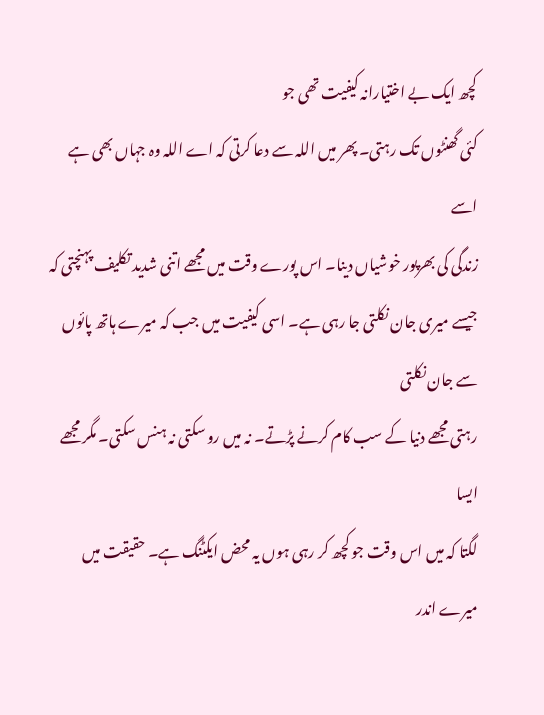کچھ ایک بے اختیارانہ کیفیت تھی جو
کئی گھنٹوں تک رہتی۔ پھر میں اللہ سے دعا کرتی کہ اے اللہ وہ جہاں بھی ہے اسے
زندگی کی بھرپور خوشیاں دینا۔ اس پورے وقت میں مجھے اتنی شدید تکلیف پہنچتی کہ
جیسے میری جان نکلتی جا رہی ہے۔ اسی کیفیت میں جب کہ میرے ہاتھ پائوں سے جان نکلتی
رہتی مجھے دنیا کے سب کام کرنے پڑتے۔ نہ میں رو سکتی نہ ہنس سکتی۔ مگر مجھے ایسا
لگتا کہ میں اس وقت جو کچھ کر رہی ہوں یہ محض ایکٹنگ ہے۔ حقیقت میں میرے اندر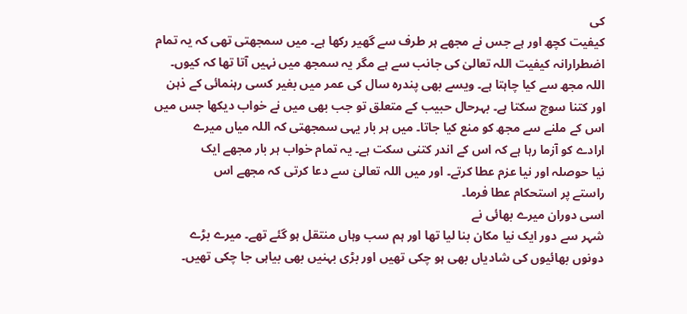کی
کیفیت کچھ اور ہے جس نے مجھے ہر طرف سے گھیر رکھا ہے۔ میں سمجھتی تھی کہ یہ تمام
اضطرارانہ کیفیت اللہ تعالیٰ کی جانب سے ہے مگر یہ سمجھ میں نہیں آتا تھا کہ کیوں۔
اللہ مجھ سے کیا چاہتا ہے۔ ویسے بھی پندرہ سال کی عمر میں بغیر کسی رہنمائی کے ذہن
اور کتنا سوچ سکتا ہے۔ بہرحال حبیب کے متعلق تو جب بھی میں نے خواب دیکھا جس میں
اس کے ملنے سے مجھ کو منع کیا جاتا۔ میں ہر بار یہی سمجھتی کہ اللہ میاں میرے
ارادے کو آزما رہا ہے کہ اس کے اندر کتنی سکت ہے۔ یہ تمام خواب ہر بار مجھے ایک
نیا حوصلہ اور نیا عزم عطا کرتے۔ اور میں اللہ تعالیٰ سے دعا کرتی کہ مجھے اس
راستے پر استحکام عطا فرما۔
اسی دوران میرے بھائی نے
شہر سے دور ایک نیا مکان بنا لیا تھا اور ہم سب وہاں منتقل ہو گئے تھے۔ میرے بڑے
دونوں بھائیوں کی شادیاں بھی ہو چکی تھیں اور بڑی بہنیں بھی بیاہی جا چکی تھیں۔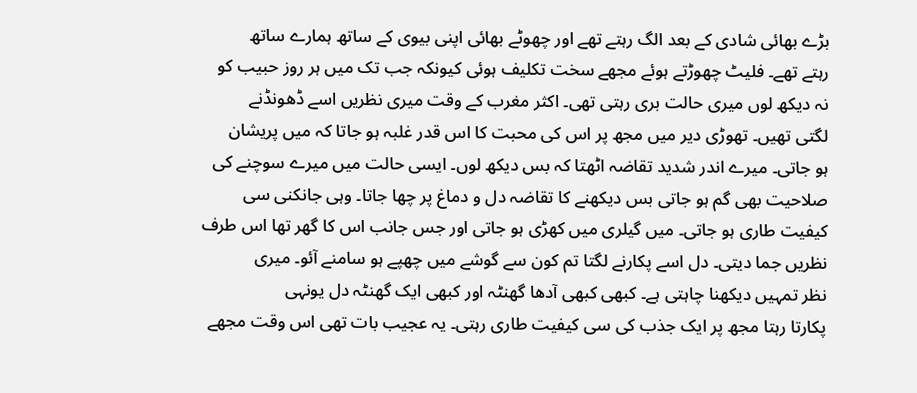بڑے بھائی شادی کے بعد الگ رہتے تھے اور چھوٹے بھائی اپنی بیوی کے ساتھ ہمارے ساتھ
رہتے تھے۔ فلیٹ چھوڑتے ہوئے مجھے سخت تکلیف ہوئی کیونکہ جب تک میں ہر روز حبیب کو
نہ دیکھ لوں میری حالت بری رہتی تھی۔ اکثر مغرب کے وقت میری نظریں اسے ڈھونڈنے
لگتی تھیں۔ تھوڑی دیر میں مجھ پر اس کی محبت کا اس قدر غلبہ ہو جاتا کہ میں پریشان
ہو جاتی۔ میرے اندر شدید تقاضہ اٹھتا کہ بس دیکھ لوں۔ ایسی حالت میں میرے سوچنے کی
صلاحیت بھی گم ہو جاتی بس دیکھنے کا تقاضہ دل و دماغ پر چھا جاتا۔ وہی جانکنی سی
کیفیت طاری ہو جاتی۔ میں گیلری میں کھڑی ہو جاتی اور جس جانب اس کا گھر تھا اس طرف
نظریں جما دیتی۔ دل اسے پکارنے لگتا تم کون سے گوشے میں چھپے ہو سامنے آئو۔ میری
نظر تمہیں دیکھنا چاہتی ہے۔ کبھی کبھی آدھا گھنٹہ اور کبھی ایک گھنٹہ دل یونہی
پکارتا رہتا مجھ پر ایک جذب کی سی کیفیت طاری رہتی۔ یہ عجیب بات تھی اس وقت مجھے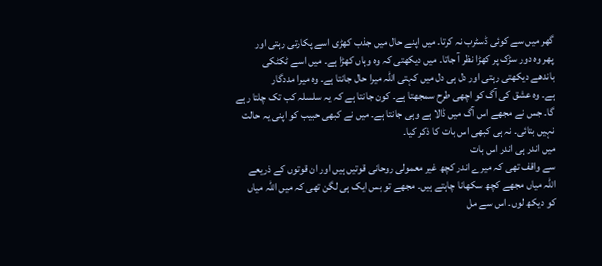گھر میں سے کوئی ڈسٹرب نہ کرتا۔ میں اپنے حال میں جذب کھڑی اسے پکارتی رہتی اور
پھر وہ دور سڑک پر کھڑا نظر آ جاتا۔ میں دیکھتی کہ وہ وہاں کھڑا ہے۔ میں اسے ٹکٹکی
باندھے دیکھتی رہتی اور دل ہی دل میں کہتی اللہ میرا حال جانتا ہے۔ وہ میرا مددگار
ہے۔ وہ عشق کی آگ کو اچھی طرح سمجھتا ہے۔ کون جانتا ہے کہ یہ سلسلہ کب تک چلتا رہے
گا۔ جس نے مجھے اس آگ میں ڈالا ہے وہی جانتا ہے۔ میں نے کبھی حبیب کو اپنی یہ حالت
نہیں بتائی۔ نہ ہی کبھی اس بات کا ذکر کیا۔
میں اندر ہی اندر اس بات
سے واقف تھی کہ میرے اندر کچھ غیر معمولی روحانی قوتیں ہیں اور ان قوتوں کے ذریعے
اللہ میاں مجھے کچھ سکھانا چاہتے ہیں۔ مجھے تو بس ایک ہی لگن تھی کہ میں اللہ میاں
کو دیکھ لوں۔ اس سے مل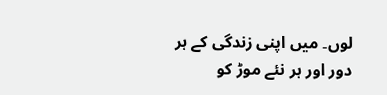لوں۔ میں اپنی زندگی کے ہر دور اور ہر نئے موڑ کو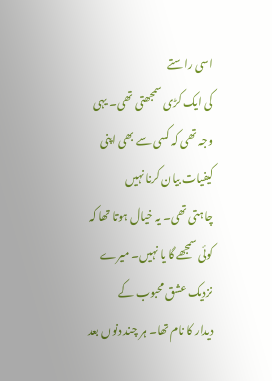اسی راستے
کی ایک کڑی سمجھتی تھی۔ یہی وجہ تھی کہ کسی سے بھی اپنی کیفیات بیان کرنا نہیں
چاہتی تھی۔ یہ خیال ہوتا تھا کہ کوئی سمجھے گا یا نہیں۔ میرے نزدیک عشق محبوب کے
دیدار کا نام تھا۔ ہر چند دنوں بعد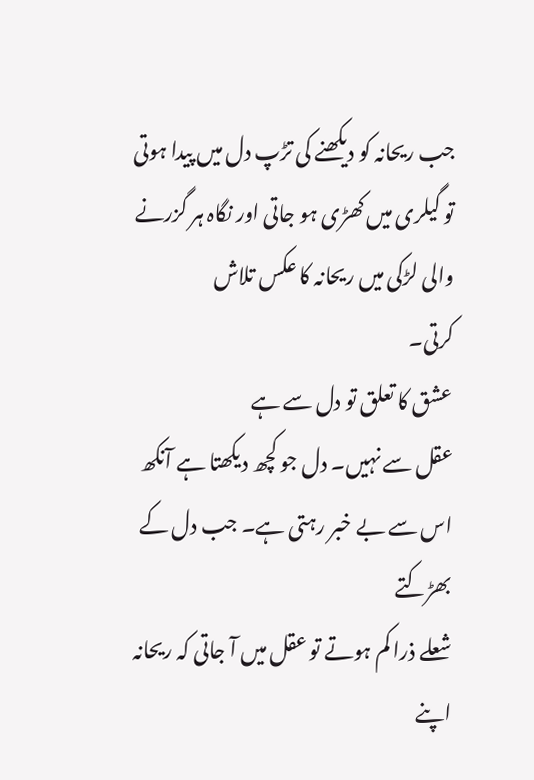جب ریحانہ کو دیکھنے کی تڑپ دل میں پیدا ہوتی
تو گیلری میں کھڑی ہو جاتی اور نگاہ ہر گزرنے والی لڑکی میں ریحانہ کا عکس تلاش
کرتی۔
عشق کا تعلق تو دل سے ہے
عقل سے نہیں۔ دل جو کچھ دیکھتا ہے آنکھ اس سے بے خبر رہتی ہے۔ جب دل کے بھڑکتے
شعلے ذرا کم ہوتے تو عقل میں آ جاتی کہ ریحانہ اپنے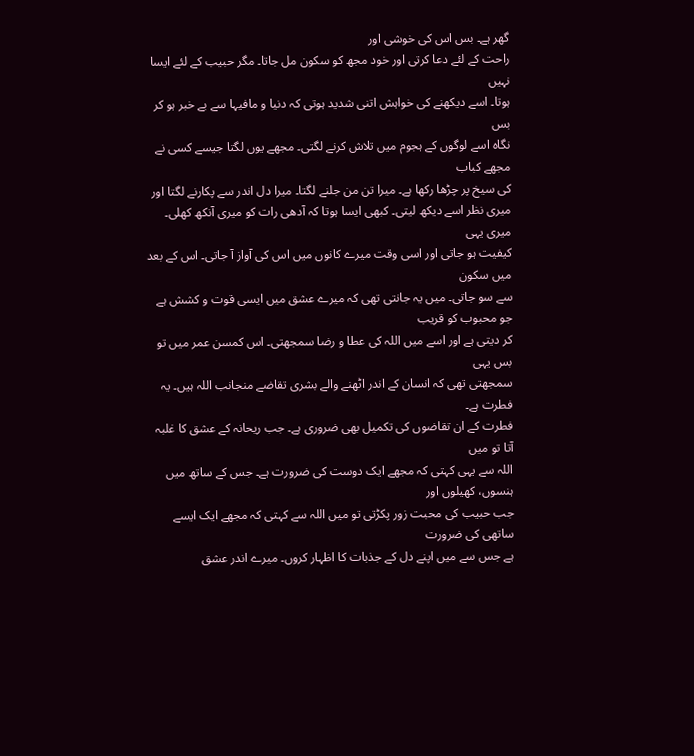گھر ہے۔ بس اس کی خوشی اور
راحت کے لئے دعا کرتی اور خود مجھ کو سکون مل جاتا۔ مگر حبیب کے لئے ایسا نہیں
ہوتا۔ اسے دیکھنے کی خواہش اتنی شدید ہوتی کہ دنیا و مافیہا سے بے خبر ہو کر بس
نگاہ اسے لوگوں کے ہجوم میں تلاش کرنے لگتی۔ مجھے یوں لگتا جیسے کسی نے مجھے کباب
کی سیخ پر چڑھا رکھا ہے۔ میرا تن من جلنے لگتا۔ میرا دل اندر سے پکارنے لگتا اور
میری نظر اسے دیکھ لیتی۔ کبھی ایسا ہوتا کہ آدھی رات کو میری آنکھ کھلی۔ میری یہی
کیفیت ہو جاتی اور اسی وقت میرے کانوں میں اس کی آواز آ جاتی۔ اس کے بعد میں سکون
سے سو جاتی۔ میں یہ جانتی تھی کہ میرے عشق میں ایسی قوت و کشش ہے جو محبوب کو قریب
کر دیتی ہے اور اسے میں اللہ کی عطا و رضا سمجھتی۔ اس کمسن عمر میں تو بس یہی
سمجھتی تھی کہ انسان کے اندر اٹھنے والے بشری تقاضے منجانب اللہ ہیں۔ یہ فطرت ہے۔
فطرت کے ان تقاضوں کی تکمیل بھی ضروری ہے۔ جب ریحانہ کے عشق کا غلبہ آتا تو میں
اللہ سے یہی کہتی کہ مجھے ایک دوست کی ضرورت ہے۔ جس کے ساتھ میں ہنسوں، کھیلوں اور
جب حبیب کی محبت زور پکڑتی تو میں اللہ سے کہتی کہ مجھے ایک ایسے ساتھی کی ضرورت
ہے جس سے میں اپنے دل کے جذبات کا اظہار کروں۔ میرے اندر عشق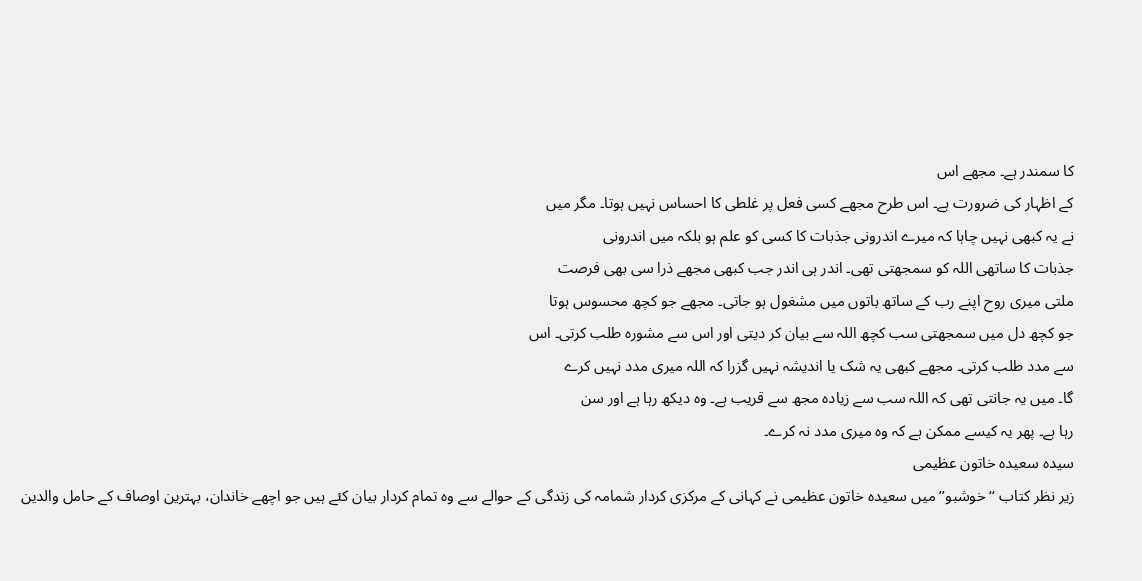کا سمندر ہے۔ مجھے اس
کے اظہار کی ضرورت ہے۔ اس طرح مجھے کسی فعل پر غلطی کا احساس نہیں ہوتا۔ مگر میں
نے یہ کبھی نہیں چاہا کہ میرے اندرونی جذبات کا کسی کو علم ہو بلکہ میں اندرونی
جذبات کا ساتھی اللہ کو سمجھتی تھی۔ اندر ہی اندر جب کبھی مجھے ذرا سی بھی فرصت
ملتی میری روح اپنے رب کے ساتھ باتوں میں مشغول ہو جاتی۔ مجھے جو کچھ محسوس ہوتا
جو کچھ دل میں سمجھتی سب کچھ اللہ سے بیان کر دیتی اور اس سے مشورہ طلب کرتی۔ اس
سے مدد طلب کرتی۔ مجھے کبھی یہ شک یا اندیشہ نہیں گزرا کہ اللہ میری مدد نہیں کرے
گا۔ میں یہ جانتی تھی کہ اللہ سب سے زیادہ مجھ سے قریب ہے۔ وہ دیکھ رہا ہے اور سن
رہا ہے۔ پھر یہ کیسے ممکن ہے کہ وہ میری مدد نہ کرے۔
سیدہ سعیدہ خاتون عظیمی
زیر نظر کتاب ‘‘خوشبو’’ میں سعیدہ خاتون عظیمی نے کہانی کے مرکزی کردار شمامہ کی زندگی کے حوالے سے وہ تمام کردار بیان کئے ہیں جو اچھے خاندان، بہترین اوصاف کے حامل والدین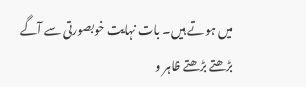میں ہوتے ہیں۔ بات نہایت خوبصورتی سے آگے بڑھتے بڑھتے ظاہر و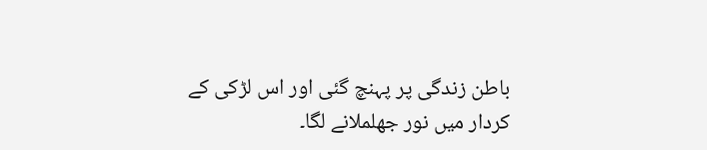باطن زندگی پر پہنچ گئی اور اس لڑکی کے کردار میں نور جھلملانے لگا۔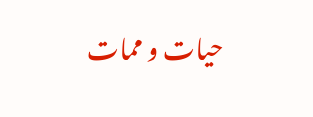حیات و ممات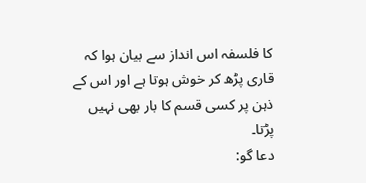کا فلسفہ اس انداز سے بیان ہوا کہ قاری پڑھ کر خوش ہوتا ہے اور اس کے ذہن پر کسی قسم کا بار بھی نہیں پڑتا۔
دعا گو: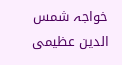خواجہ شمس الدین عظیمی